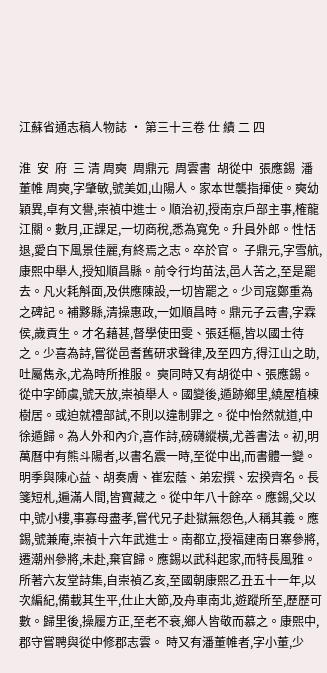江蘇省通志稿人物誌 · 第三十三卷 仕 績 二 四

淮  安  府  三 清 周奭  周鼎元  周雲書  胡從中  張應錫  潘董帷 周奭,字肇敏,號美如,山陽人。家本世襲指揮使。奭幼穎異,卓有文譽,崇禎中進士。順治初,授南京戶部主事,榷龍江關。數月,正課足,一切商稅,悉為寬免。升員外郎。性恬退,愛白下風景佳麗,有終焉之志。卒於官。 子鼎元,字雪航,康熙中舉人,授知順昌縣。前令行均苗法,邑人苦之,至是罷去。凡火耗斛面,及供應陳設,一切皆罷之。少司寇鄭重為之碑記。補黟縣,清操惠政,一如順昌時。鼎元子云書,字霖侯,歲貢生。才名藉甚,督學使田雯、張廷樞,皆以國士待之。少喜為詩,嘗從邑耆舊研求聲律,及至四方,得江山之助,吐屬雋永,尤為時所推服。 奭同時又有胡從中、張應錫。從中字師虞,號天放,崇禎舉人。國變後,遁跡鄉里,繞屋植棟樹居。或迫就禮部試,不則以違制罪之。從中怡然就道,中徐遁歸。為人外和內介,喜作詩,磅礴縱橫,尤善書法。初,明萬曆中有熊斗陽者,以書名震一時,至從中出,而書體一變。明季與陳心益、胡奏膚、崔宏蔭、弟宏撰、宏揆齊名。長箋短札,遍滿人間,皆寶藏之。從中年八十餘卒。應錫,父以中,號小樓,事寡母盡孝,嘗代兄子赴獄無怨色,人稱其義。應錫,號兼庵,崇禎十六年武進士。南都立,授福建南日寨參將,遷潮州參將,未赴,棄官歸。應錫以武科起家,而特長風雅。所著六友堂詩集,自崇禎乙亥,至國朝康熙乙丑五十一年,以次編紀,備載其生平,仕止大節,及舟車南北,遊蹤所至,歷歷可數。歸里後,操履方正,至老不衰,鄉人皆敬而慕之。康熙中,郡守嘗聘與從中修郡志雲。 時又有潘董帷者,字小董,少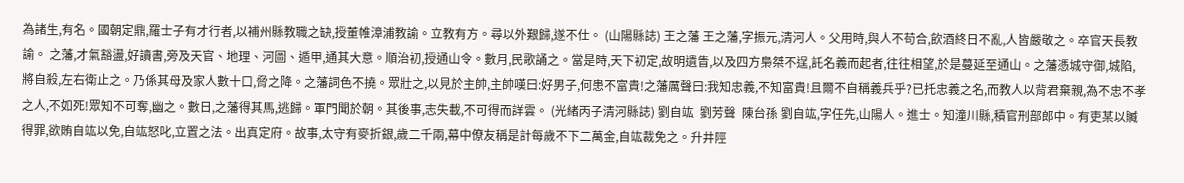為諸生,有名。國朝定鼎,羅士子有才行者,以補州縣教職之缺,授董帷漳浦教諭。立教有方。尋以外艱歸,遂不仕。 (山陽縣誌) 王之藩 王之藩,字振元,清河人。父用時,與人不苟合,飲酒終日不亂,人皆嚴敬之。卒官天長教諭。 之藩,才氣豁盪,好讀書,旁及天官、地理、河圖、遁甲,通其大意。順治初,授通山令。數月,民歌誦之。當是時,天下初定,故明遺眚,以及四方梟桀不逞,託名義而起者,往往相望,於是蔓延至通山。之藩憑城守御,城陷,將自殺,左右衛止之。乃係其母及家人數十口,脅之降。之藩詞色不撓。眾壯之,以見於主帥,主帥嘆曰:好男子,何患不富貴!之藩厲聲曰:我知忠義,不知富貴!且爾不自稱義兵乎?已托忠義之名,而教人以背君棄親,為不忠不孝之人,不如死!眾知不可奪,幽之。數日,之藩得其馬,逃歸。軍門聞於朝。其後事,志失載,不可得而詳雲。 (光緒丙子清河縣誌) 劉自竑  劉芳聲  陳台孫 劉自竑,字任先,山陽人。進士。知潼川縣,積官刑部郎中。有吏某以贓得罪,欲賄自竑以免,自竑怒叱,立置之法。出真定府。故事,太守有麥折銀,歲二千兩,幕中僚友稱是計每歲不下二萬金,自竑裁免之。升井陘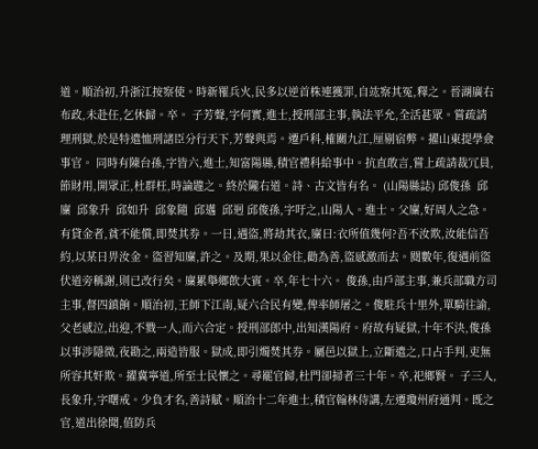道。順治初,升浙江按察使。時新罹兵火,民多以逆首株連獲罪,自竑察其冤,釋之。晉湖廣右布政,未赴任,乞休歸。卒。 子芳聲,字何實,進士,授刑部主事,執法平允,全活甚眾。嘗疏請理刑獄,於是特遣恤刑諸臣分行天下,芳聲與焉。遷戶科,榷關九江,厘剔宿弊。擢山東提學僉事官。 同時有陳台孫,字皆六,進士,知富陽縣,積官禮科給事中。抗直敢言,嘗上疏請裁冗員,節財用,開眾正,杜群枉,時論韙之。終於隴右道。詩、古文皆有名。 (山陽縣誌) 邱俊孫  邱廩  邱象升  邱如升  邱象隨  邱邁  邱迥 邱俊孫,字吁之,山陽人。進士。父廩,好周人之急。有貸金者,貧不能償,即焚其券。一日,遇盜,將劫其衣,廩曰:衣所值幾何?吾不汝欺,汝能信吾約,以某日畀汝金。盜習知廩,許之。及期,果以金往,勸為善,盜感激而去。閱數年,復遇前盜伏道旁稱謝,則已改行矣。廩累舉鄉飲大賓。卒,年七十六。 俊孫,由戶部主事,兼兵部職方司主事,督四鎮餉。順治初,王師下江南,疑六合民有變,俾率師屠之。俊駐兵十里外,單騎往諭,父老感泣,出迎,不戮一人,而六合定。授刑部郎中,出知漢陽府。府故有疑獄,十年不決,俊孫以事涉隱微,夜勘之,兩造皆服。獄成,即引燭焚其券。屬邑以獄上,立斷遣之,口占手判,吏無所容其奸欺。擢冀寧道,所至士民懷之。尋罷官歸,杜門卻掃者三十年。卒,祀鄉賢。 子三人,長象升,字曙戒。少負才名,善詩賦。順治十二年進士,積官翰林侍講,左遷瓊州府通判。既之官,道出徐聞,值防兵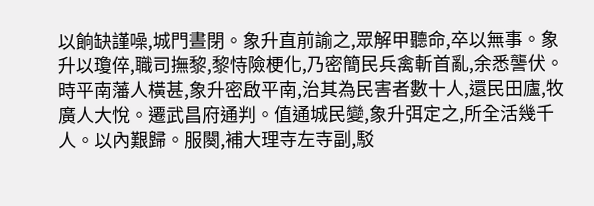以餉缺謹噪,城門晝閉。象升直前諭之,眾解甲聽命,卒以無事。象升以瓊倅,職司撫黎,黎恃險梗化,乃密簡民兵禽斬首亂,余悉讋伏。時平南藩人橫甚,象升密啟平南,治其為民害者數十人,還民田廬,牧廣人大悅。遷武昌府通判。值通城民變,象升弭定之,所全活幾千人。以內艱歸。服闋,補大理寺左寺副,駁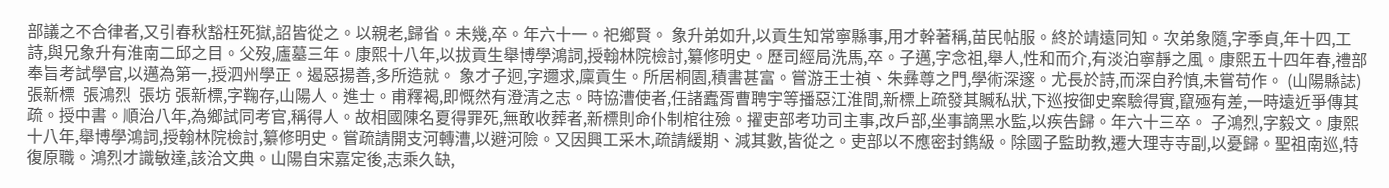部議之不合律者,又引春秋豁枉死獄,詔皆從之。以親老,歸省。未幾,卒。年六十一。祀鄉賢。 象升弟如升,以貢生知常寧縣事,用才幹著稱,苗民帖服。終於靖遠同知。次弟象隨,字季貞,年十四,工詩,與兄象升有淮南二邱之目。父歿,廬墓三年。康熙十八年,以拔貢生舉博學鴻詞,授翰林院檢討,纂修明史。歷司經局洗馬,卒。子邁,字念祖,舉人,性和而介,有淡泊寧靜之風。康熙五十四年春,禮部奉旨考試學官,以邁為第一,授泗州學正。遏惡揚善,多所造就。 象才子迥,字邇求,廩貢生。所居桐園,積書甚富。嘗游王士禎、朱彝尊之門,學術深邃。尤長於詩,而深自矜慎,未嘗苟作。 (山陽縣誌) 張新標  張鴻烈  張坊 張新標,字鞠存,山陽人。進士。甫釋褐,即慨然有澄清之志。時協漕使者,任諸蠹胥曹聘宇等播惡江淮間,新標上疏發其贓私狀,下巡按御史案驗得實,竄殛有差,一時遠近爭傳其疏。授中書。順治八年,為鄉試同考官,稱得人。故相國陳名夏得罪死,無敢收葬者,新標則命仆制棺往殮。擢吏部考功司主事,改戶部,坐事謫黑水監,以疾告歸。年六十三卒。 子鴻烈,字毅文。康熙十八年,舉博學鴻詞,授翰林院檢討,纂修明史。嘗疏請開支河轉漕,以避河險。又因興工采木,疏請緩期、減其數,皆從之。吏部以不應密封鐫級。除國子監助教,遷大理寺寺副,以憂歸。聖祖南巡,特復原職。鴻烈才識敏達,該洽文典。山陽自宋嘉定後,志乘久缺,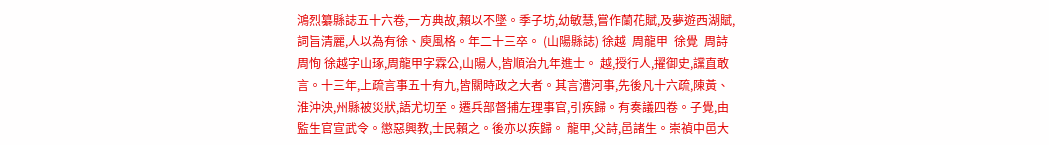鴻烈纂縣誌五十六卷,一方典故,賴以不墜。季子坊,幼敏慧,嘗作蘭花賦,及夢遊西湖賦,詞旨清麗,人以為有徐、庾風格。年二十三卒。 (山陽縣誌) 徐越  周龍甲  徐覺  周詩  周恂 徐越字山琢,周龍甲字霖公,山陽人,皆順治九年進士。 越,授行人,擢御史,讜直敢言。十三年,上疏言事五十有九,皆關時政之大者。其言漕河事,先後凡十六疏,陳黃、淮沖泱,州縣被災狀,語尤切至。遷兵部督捕左理事官,引疾歸。有奏議四卷。子覺,由監生官宣武令。懲惡興教,士民賴之。後亦以疾歸。 龍甲,父詩,邑諸生。崇禎中邑大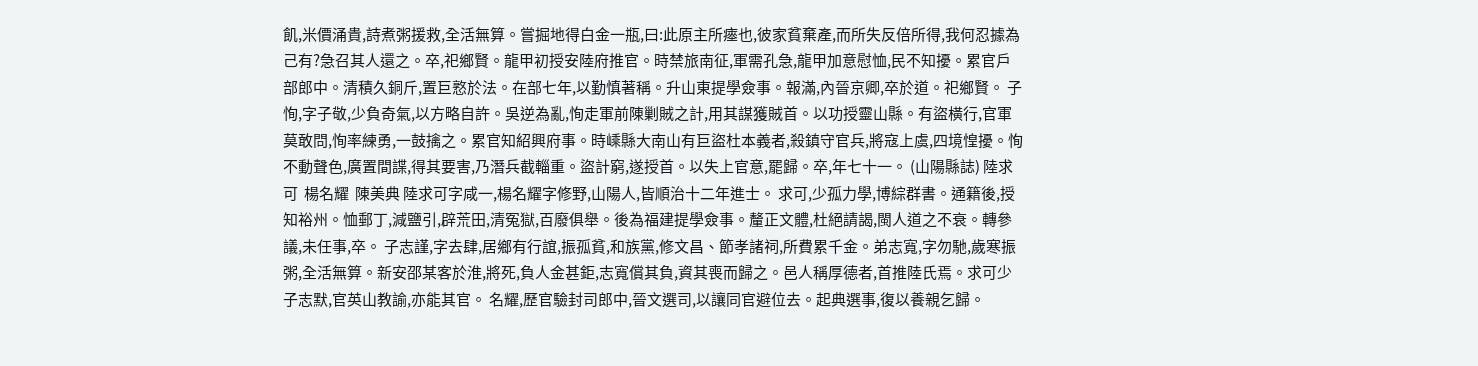飢,米價涌貴,詩煮粥援救,全活無算。嘗掘地得白金一瓶,曰:此原主所瘞也,彼家貧棄產,而所失反倍所得,我何忍據為己有?急召其人還之。卒,祀鄉賢。龍甲初授安陸府推官。時禁旅南征,軍需孔急,龍甲加意慰恤,民不知擾。累官戶部郎中。清積久銅斤,置巨憝於法。在部七年,以勤慎著稱。升山東提學僉事。報滿,內晉京卿,卒於道。祀鄉賢。 子恂,字子敬,少負奇氣,以方略自許。吳逆為亂,恂走軍前陳剿賊之計,用其謀獲賊首。以功授靈山縣。有盜橫行,官軍莫敢問,恂率練勇,一鼓擒之。累官知紹興府事。時嵊縣大南山有巨盜杜本義者,殺鎮守官兵,將寇上虞,四境惶擾。恂不動聲色,廣置間諜,得其要害,乃潛兵截輜重。盜計窮,遂授首。以失上官意,罷歸。卒,年七十一。 (山陽縣誌) 陸求可  楊名耀  陳美典 陸求可字咸一,楊名耀字修野,山陽人,皆順治十二年進士。 求可,少孤力學,博綜群書。通籍後,授知裕州。恤郵丁,減鹽引,辟荒田,清冤獄,百廢俱舉。後為福建提學僉事。釐正文體,杜絕請謁,閩人道之不衰。轉參議,未任事,卒。 子志謹,字去肆,居鄉有行誼,振孤貧,和族黨,修文昌、節孝諸祠,所費累千金。弟志寬,字勿馳,歲寒振粥,全活無算。新安邵某客於淮,將死,負人金甚鉅,志寬償其負,資其喪而歸之。邑人稱厚德者,首推陸氏焉。求可少子志默,官英山教諭,亦能其官。 名耀,歷官驗封司郎中,晉文選司,以讓同官避位去。起典選事,復以養親乞歸。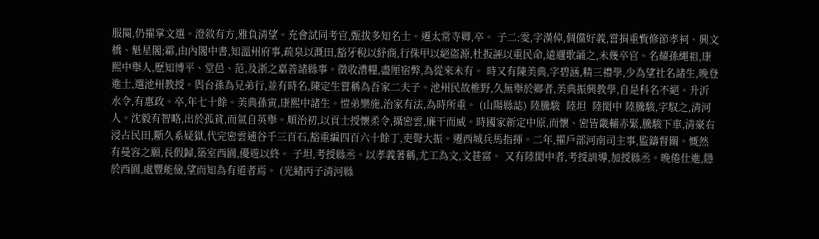服闋,仍擢掌文選。澄敘有方,雅負清望。充會試同考官,甄拔多知名士。遷太常寺卿,卒。 子二:雯,字漢倬,倜儻好義,嘗捐重貲修節孝祠、興文橋、魁星閣;霦,由內閣中書,知溫州府事,疏泉以溉田,豁牙稅以紓商,行侏甲以絕盜源,杜扳誣以重民命,遠邇歌誦之,未幾卒官。名耀孫繩祖,康熙中舉人,歷知博平、堂邑、范,及浙之嘉善諸縣事。徵收漕糧,盡厘宿弊,為從來未有。 時又有陳美典,字碧涵,精三禮學,少為望社名諸生,晚登進士,選池州教授。與台孫為兄弟行,並有時名,陳定生嘗稱為吾家二夫子。池州民故椎野,久無舉於鄉者,美典振興教學,自是科名不絕。升沂水令,有惠政。卒,年七十餘。美典孫寅,康熙中諸生。愷弟樂施,治家有法,為時所重。 (山陽縣誌) 陸騰駿  陸坦  陸閎中 陸騰駿,字馭之,清河人。沈毅有智略,出於孤貧,而氣自英舉。順治初,以貢士授懷柔令,攝密雲,廉干而威。時國家新定中原,而懷、密皆畿輔赤緊,騰駿下車,清豪右浸占民田,斷久系疑獄,代完密雲逋谷千三百石,豁重編四百六十餘丁,吏聲大振。遷西城兵馬指揮。二年,擢戶部河南司主事,監鑄督關。慨然有曼容之願,長假歸,築室西園,優遊以終。 子坦,考授縣丞。以孝義著稱,尤工為文,文甚富。 又有陸閎中者,考授訓導,加授縣丞。晚倦仕進,隱於西園,處豐能儉,望而知為有道者焉。 (光緒丙子清河縣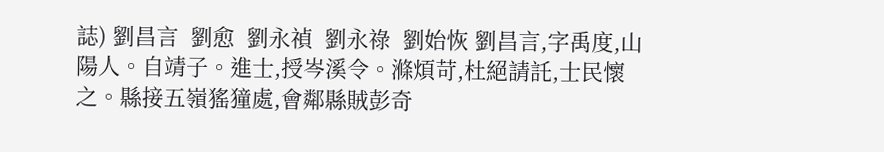誌) 劉昌言  劉愈  劉永禎  劉永祿  劉始恢 劉昌言,字禹度,山陽人。自靖子。進士,授岑溪令。滌煩苛,杜絕請託,士民懷之。縣接五嶺猺獞處,會鄰縣賊彭奇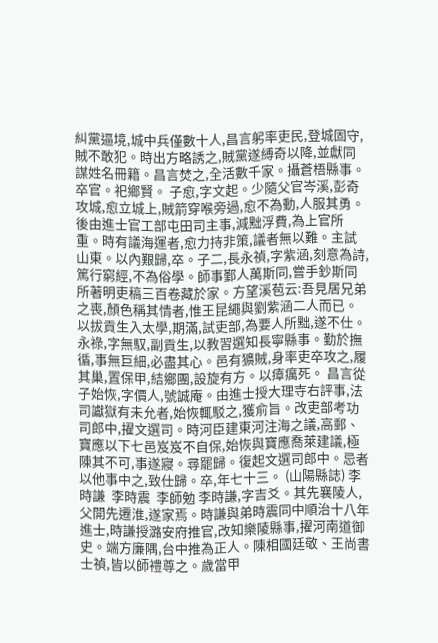糾黨逼境,城中兵僅數十人,昌言躬率吏民,登城固守,賊不敢犯。時出方略誘之,賊黨遂縛奇以降,並獻同謀姓名冊籍。昌言焚之,全活數千家。攝蒼梧縣事。卒官。祀鄉賢。 子愈,字文起。少隨父官岑溪,彭奇攻城,愈立城上,賊箭穿喉旁過,愈不為動,人服其勇。後由進士官工部屯田司主事,減黜浮費,為上官所重。時有議海運者,愈力持非策,議者無以難。主試山東。以內艱歸,卒。子二,長永禎,字紫涵,刻意為詩,篤行窮經,不為俗學。師事鄞人萬斯同,嘗手鈔斯同所著明吏稿三百卷藏於家。方望溪苞云:吾見居兄弟之喪,顏色稱其情者,惟王昆繩與劉紫涵二人而已。以拔貢生入太學,期滿,試吏部,為要人所黜,遂不仕。永祿,字無馭,副貢生,以教習選知長寧縣事。勤於撫循,事無巨細,必盡其心。邑有獷賊,身率吏卒攻之,履其巢,置保甲,結鄉團,設旋有方。以瘴癘死。 昌言從子始恢,字價人,號誠庵。由進士授大理寺右評事,法司讞獄有未允者,始恢輒駁之,獲俞旨。改吏部考功司郎中,擢文選司。時河臣建東河注海之議,高郵、寶應以下七邑岌岌不自保,始恢與寶應喬萊建議,極陳其不可,事遂寢。尋罷歸。復起文選司郎中。忌者以他事中之,致仕歸。卒,年七十三。 (山陽縣誌) 李時謙  李時震  李師勉 李時謙,字吉爻。其先襄陵人,父開先遷淮,遂家焉。時謙與弟時震同中順治十八年進士,時謙授潞安府推官,改知樂陵縣事,擢河南道御史。端方廉隅,台中推為正人。陳相國廷敬、王尚書士禎,皆以師禮尊之。歲當甲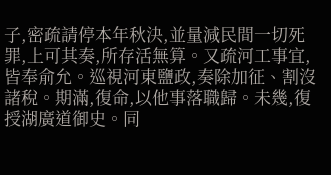子,密疏請停本年秋決,並量減民間一切死罪,上可其奏,所存活無算。又疏河工事宜,皆奉俞允。巡視河東鹽政,奏除加征、割沒諸稅。期滿,復命,以他事落職歸。未幾,復授湖廣道御史。同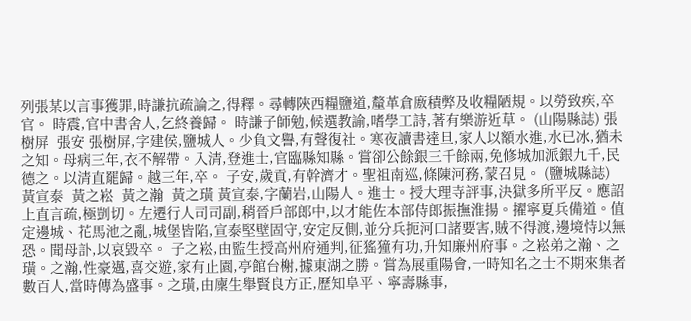列張某以言事獲罪,時謙抗疏論之,得釋。尋轉陝西糧鹽道,釐革倉廒積弊及收糧陋規。以勞致疾,卒官。 時震,官中書舍人,乞終養歸。 時謙子師勉,候選教諭,嗜學工詩,著有樂游近草。 (山陽縣誌) 張樹屏  張安 張樹屏,字建侯,鹽城人。少負文譽,有聲復社。寒夜讀書達旦,家人以額水進,水已冰,猶未之知。母病三年,衣不解帶。入清,登進士,官臨縣知縣。嘗卻公餘銀三千餘兩,免修城加派銀九千,民德之。以清直罷歸。越三年,卒。 子安,歲貢,有幹濟才。聖祖南巡,條陳河務,蒙召見。 (鹽城縣誌) 黃宣泰  黃之崧  黃之瀚  黃之璜 黃宣泰,字蘭岩,山陽人。進士。授大理寺評事,決獄多所平反。應詔上直言疏,極剴切。左遷行人司司副,稍晉戶部郎中,以才能佐本部侍郎振撫淮揚。擢寧夏兵備道。值定邊城、花馬池之亂,城堡皆陷,宣泰堅壁固守,安定反側,並分兵扼河口諸要害,賊不得渡,邊境恃以無恐。聞母訃,以哀毀卒。 子之崧,由監生授高州府通判,征猺獞有功,升知廉州府事。之崧弟之瀚、之璜。之瀚,性豪邁,喜交遊,家有止園,亭館台榭,據東湖之勝。嘗為展重陽會,一時知名之士不期來集者數百人,當時傳為盛事。之璜,由廩生舉賢良方正,歷知阜平、寧壽縣事,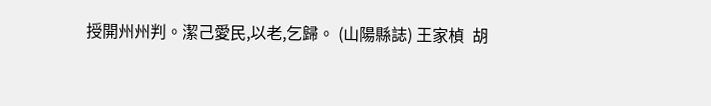授開州州判。潔己愛民,以老,乞歸。 (山陽縣誌) 王家楨  胡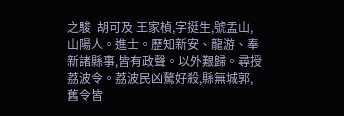之駿  胡可及 王家楨,字挺生,號盂山,山陽人。進士。歷知新安、龍游、奉新諸縣事,皆有政聲。以外艱歸。尋授荔波令。荔波民凶驁好殺,縣無城郭,舊令皆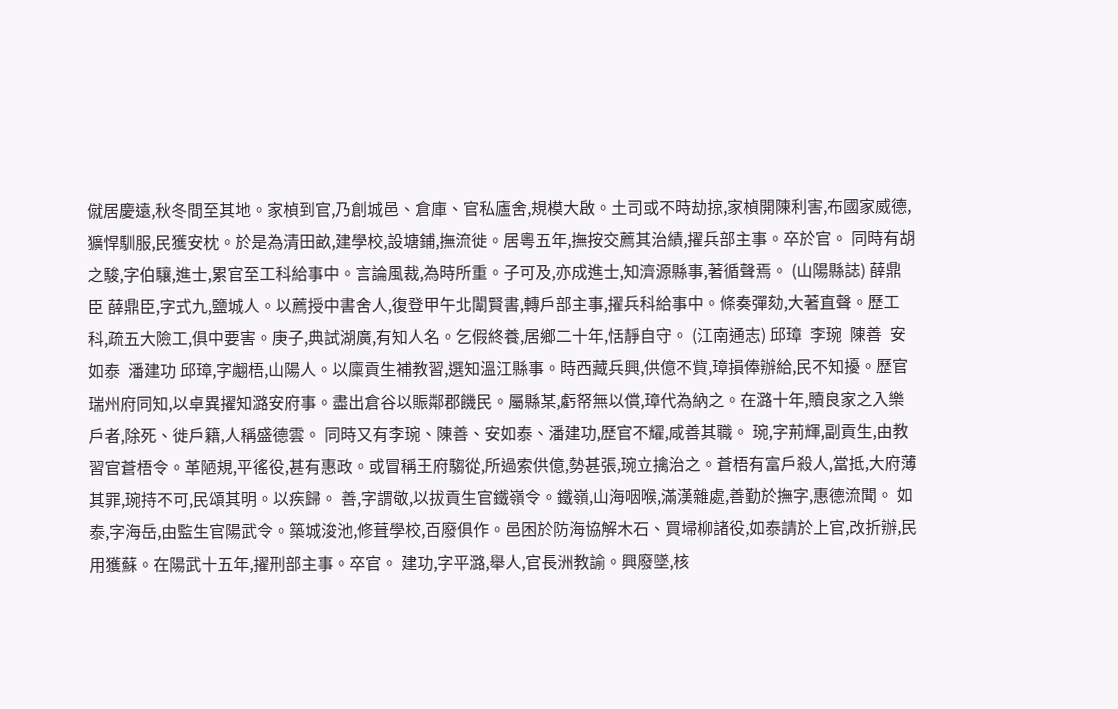僦居慶遠,秋冬間至其地。家楨到官,乃創城邑、倉庫、官私廬舍,規模大啟。土司或不時劫掠,家楨開陳利害,布國家威德,獷悍馴服,民獲安枕。於是為清田畝,建學校,設塘鋪,撫流徙。居粵五年,撫按交薦其治績,擢兵部主事。卒於官。 同時有胡之駿,字伯驤,進士,累官至工科給事中。言論風裁,為時所重。子可及,亦成進士,知濟源縣事,著循聲焉。 (山陽縣誌) 薛鼎臣 薛鼎臣,字式九,鹽城人。以薦授中書舍人,復登甲午北闈賢書,轉戶部主事,擢兵科給事中。條奏彈劾,大著直聲。歷工科,疏五大險工,俱中要害。庚子,典試湖廣,有知人名。乞假終養,居鄉二十年,恬靜自守。 (江南通志) 邱璋  李琬  陳善  安如泰  潘建功 邱璋,字翽梧,山陽人。以廩貢生補教習,選知溫江縣事。時西藏兵興,供億不貲,璋損俸辦給,民不知擾。歷官瑞州府同知,以卓異擢知潞安府事。盡出倉谷以賑鄰郡饑民。屬縣某,虧帑無以償,璋代為納之。在潞十年,贖良家之入樂戶者,除死、徙戶籍,人稱盛德雲。 同時又有李琬、陳善、安如泰、潘建功,歷官不耀,咸善其職。 琬,字荊輝,副貢生,由教習官蒼梧令。革陋規,平徭役,甚有惠政。或冒稱王府騶從,所過索供億,勢甚張,琬立擒治之。蒼梧有富戶殺人,當抵,大府薄其罪,琬持不可,民頌其明。以疾歸。 善,字謂敬,以拔貢生官鐵嶺令。鐵嶺,山海咽喉,滿漢雜處,善勤於撫字,惠德流聞。 如泰,字海岳,由監生官陽武令。築城浚池,修葺學校,百廢俱作。邑困於防海協解木石、買埽柳諸役,如泰請於上官,改折辦,民用獲蘇。在陽武十五年,擢刑部主事。卒官。 建功,字平潞,舉人,官長洲教諭。興廢墜,核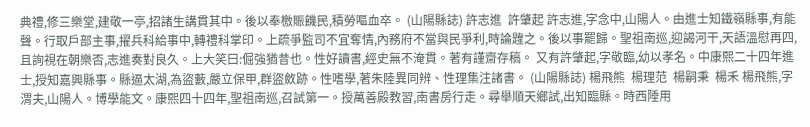典禮,修三樂堂,建敬一亭,招諸生講貫其中。後以奉檄賑饑民,積勞嘔血卒。 (山陽縣誌) 許志進  許肇起 許志進,字念中,山陽人。由進士知鐵嶺縣事,有能聲。行取戶部主事,擢兵科給事中,轉禮科掌印。上疏爭監司不宜奪情,內務府不當與民爭利,時論韙之。後以事罷歸。聖祖南巡,迎謁河干,天語溫慰再四,且詢視在朝樂否,志進奏對良久。上大笑曰:倔強猶昔也。性好讀書,經史無不淹貫。著有謹齋存稿。 又有許肇起,字敬臨,幼以孝名。中康熙二十四年進士,授知嘉興縣事。縣逼太湖,為盜藪,嚴立保甲,群盜斂跡。性嗜學,著朱陸異同辨、性理集注諸書。 (山陽縣誌) 楊飛熊  楊理范  楊嗣秉  楊禾 楊飛熊,字渭夫,山陽人。博學能文。康熙四十四年,聖祖南巡,召試第一。授萬善殿教習,南書房行走。尋舉順天鄉試,出知臨縣。時西陲用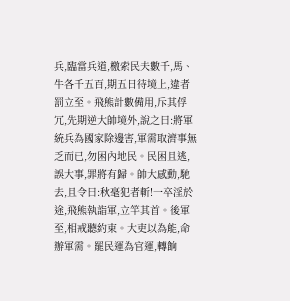兵,臨當兵道,檄索民夫數千,馬、牛各千五百,期五日待境上,違者罰立至。飛熊計數備用,斥其俘冗,先期逆大帥境外,說之曰:將軍統兵為國家除邊害,軍需取濟事無乏而已,勿困內地民。民困且逃,誤大事,罪將有歸。帥大感動,馳去,且令曰:秋毫犯者斬!一卒淫於途,飛熊執詣軍,立竿其首。後軍至,相戒聽約束。大吏以為能,命辦軍需。罷民運為官運,轉餉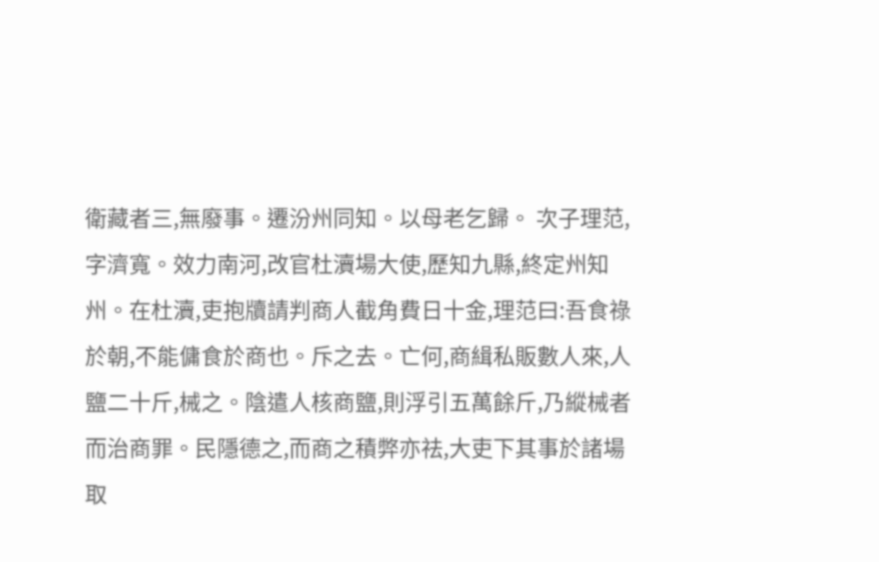衛藏者三,無廢事。遷汾州同知。以母老乞歸。 次子理范,字濟寬。效力南河,改官杜瀆場大使,歷知九縣,終定州知州。在杜瀆,吏抱牘請判商人截角費日十金,理范曰:吾食祿於朝,不能傭食於商也。斥之去。亡何,商緝私販數人來,人鹽二十斤,械之。陰遣人核商鹽,則浮引五萬餘斤,乃縱械者而治商罪。民隱德之,而商之積弊亦祛,大吏下其事於諸場取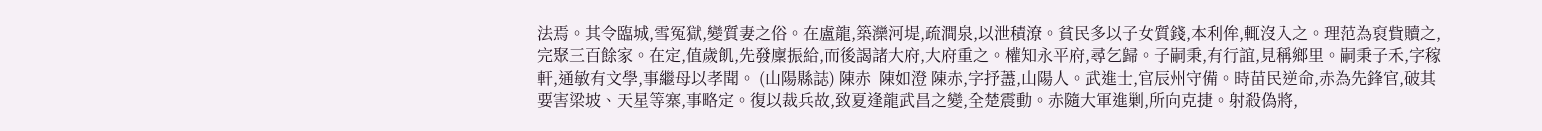法焉。其令臨城,雪冤獄,變質妻之俗。在盧龍,築灤河堤,疏澗泉,以泄積潦。貧民多以子女質錢,本利侔,輒沒入之。理范為裒貲贖之,完聚三百餘家。在定,值歲飢,先發廩振給,而後謁諸大府,大府重之。權知永平府,尋乞歸。子嗣秉,有行誼,見稱鄉里。嗣秉子禾,字稼軒,通敏有文學,事繼母以孝聞。 (山陽縣誌) 陳赤  陳如澄 陳赤,字抒藎,山陽人。武進士,官辰州守備。時苗民逆命,赤為先鋒官,破其要害梁坡、天星等寨,事略定。復以裁兵故,致夏逢龍武昌之變,全楚震動。赤隨大軍進剿,所向克捷。射殺偽將,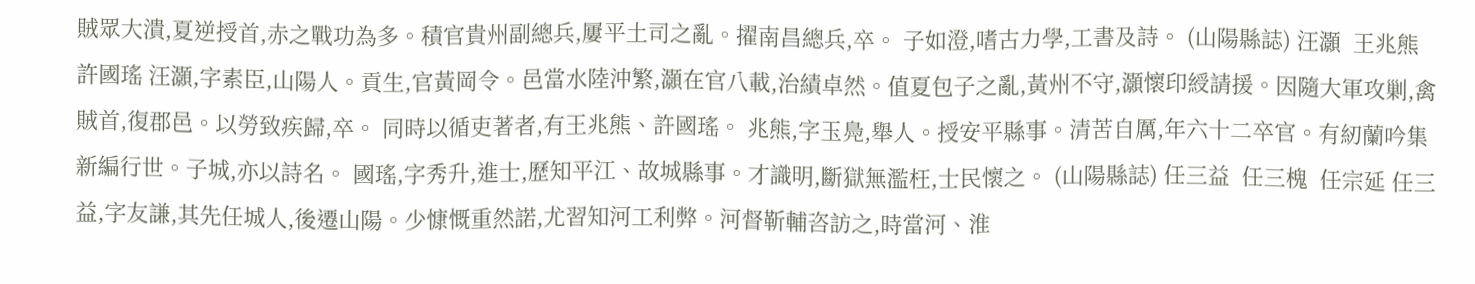賊眾大潰,夏逆授首,赤之戰功為多。積官貴州副總兵,屢平土司之亂。擢南昌總兵,卒。 子如澄,嗜古力學,工書及詩。 (山陽縣誌) 汪灝  王兆熊  許國瑤 汪灝,字素臣,山陽人。貢生,官黃岡令。邑當水陸沖繁,灝在官八載,治績卓然。值夏包子之亂,黃州不守,灝懷印綬請援。因隨大軍攻剿,禽賊首,復郡邑。以勞致疾歸,卒。 同時以循吏著者,有王兆熊、許國瑤。 兆熊,字玉鳧,舉人。授安平縣事。清苦自厲,年六十二卒官。有紉蘭吟集新編行世。子城,亦以詩名。 國瑤,字秀升,進士,歷知平江、故城縣事。才識明,斷獄無濫枉,士民懷之。 (山陽縣誌) 任三益  任三槐  任宗延 任三益,字友謙,其先任城人,後遷山陽。少慷慨重然諾,尤習知河工利弊。河督靳輔咨訪之,時當河、淮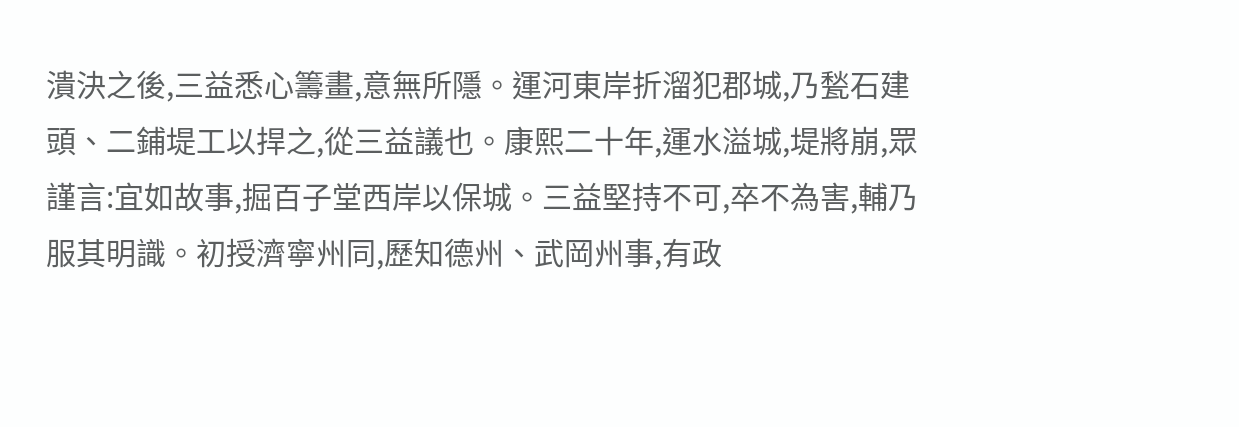潰決之後,三益悉心籌畫,意無所隱。運河東岸折溜犯郡城,乃甃石建頭、二鋪堤工以捍之,從三益議也。康熙二十年,運水溢城,堤將崩,眾謹言:宜如故事,掘百子堂西岸以保城。三益堅持不可,卒不為害,輔乃服其明識。初授濟寧州同,歷知德州、武岡州事,有政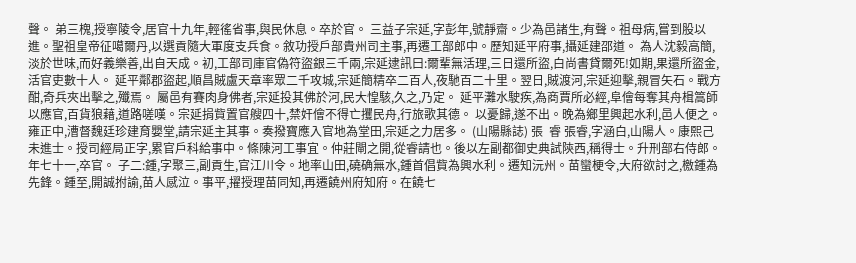聲。 弟三槐,授寧陵令,居官十九年,輕徭省事,與民休息。卒於官。 三益子宗延,字彭年,號靜齋。少為邑諸生,有聲。祖母病,嘗到股以進。聖祖皇帝征噶爾丹,以選貢隨大軍度支兵食。敘功授戶部貴州司主事,再遷工部郎中。歷知延平府事,攝延建邵道。 為人沈毅高簡,淡於世味,而好義樂善,出自天成。初,工部司庫官偽符盜銀三千兩,宗延逮訊曰:爾輩無活理,三日還所盜,白尚書貸爾死!如期,果還所盜金,活官吏數十人。 延平鄰郡盜起,順昌賊盧天章率眾二千攻城,宗延簡精卒二百人,夜馳百二十里。翌日,賊渡河,宗延迎擊,親冒矢石。戰方酣,奇兵夾出擊之,殲焉。 屬邑有賽肉身佛者,宗延投其佛於河,民大惶駭,久之,乃定。 延平灘水駛疾,為商賈所必經,阜儈每奪其舟楫篙師以應官,百貨狼藉,道路嗟嘆。宗延捐貲置官艘四十,禁奸儈不得亡攫民舟,行旅歌其德。 以憂歸,遂不出。晚為鄉里興起水利,邑人便之。雍正中,漕督魏廷珍建育嬰堂,請宗延主其事。奏撥寶應入官地為堂田,宗延之力居多。 (山陽縣誌) 張  睿 張睿,字涵白,山陽人。康熙己未進士。授司經局正字,累官戶科給事中。條陳河工事宜。仲莊閘之開,從睿請也。後以左副都御史典試陝西,稱得士。升刑部右侍郎。年七十一,卒官。 子二:鍾,字聚三,副貢生,官江川令。地率山田,磽确無水,鍾首倡貲為興水利。遷知沅州。苗蠻梗令,大府欲討之,檄鍾為先鋒。鍾至,開誠拊諭,苗人感泣。事平,擢授理苗同知,再遷饒州府知府。在饒七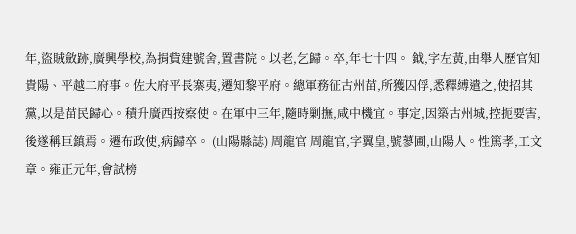年,盜賊斂跡,廣興學校,為捐貲建號舍,置書院。以老,乞歸。卒,年七十四。 鉞,字左黃,由舉人歷官知貴陽、平越二府事。佐大府平長寨夷,遷知黎平府。總軍務征古州苗,所獲囚俘,悉釋縛遣之,使招其黨,以是苗民歸心。積升廣西按察使。在軍中三年,隨時剿撫,咸中機宜。事定,因築古州城,控扼要害,後遂稱巨鎮焉。遷布政使,病歸卒。 (山陽縣誌) 周龍官 周龍官,字翼皇,號蓼圃,山陽人。性篤孝,工文章。雍正元年,會試榜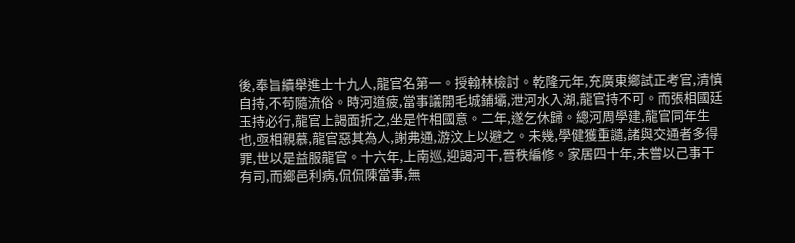後,奉旨續舉進士十九人,龍官名第一。授翰林檢討。乾隆元年,充廣東鄉試正考官,清慎自持,不苟隨流俗。時河道疲,當事議開毛城鋪壩,泄河水入湖,龍官持不可。而張相國廷玉持必行,龍官上謁面折之,坐是忤相國意。二年,遂乞休歸。總河周學建,龍官同年生也,亟相親慕,龍官惡其為人,謝弗通,游汶上以避之。未幾,學健獲重譴,諸與交通者多得罪,世以是益服龍官。十六年,上南巡,迎謁河干,晉秩編修。家居四十年,未嘗以己事干有司,而鄉邑利病,侃侃陳當事,無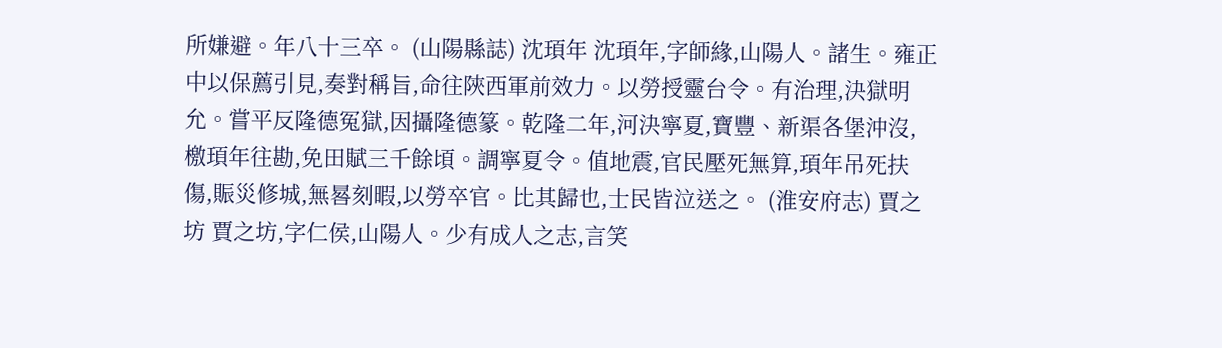所嫌避。年八十三卒。 (山陽縣誌) 沈頊年 沈頊年,字師緣,山陽人。諸生。雍正中以保薦引見,奏對稱旨,命往陝西軍前效力。以勞授靈台令。有治理,決獄明允。嘗平反隆德冤獄,因攝隆德篆。乾隆二年,河決寧夏,寶豐、新渠各堡沖沒,檄頊年往勘,免田賦三千餘頃。調寧夏令。值地震,官民壓死無算,頊年吊死扶傷,賑災修城,無晷刻暇,以勞卒官。比其歸也,士民皆泣送之。 (淮安府志) 賈之坊 賈之坊,字仁侯,山陽人。少有成人之志,言笑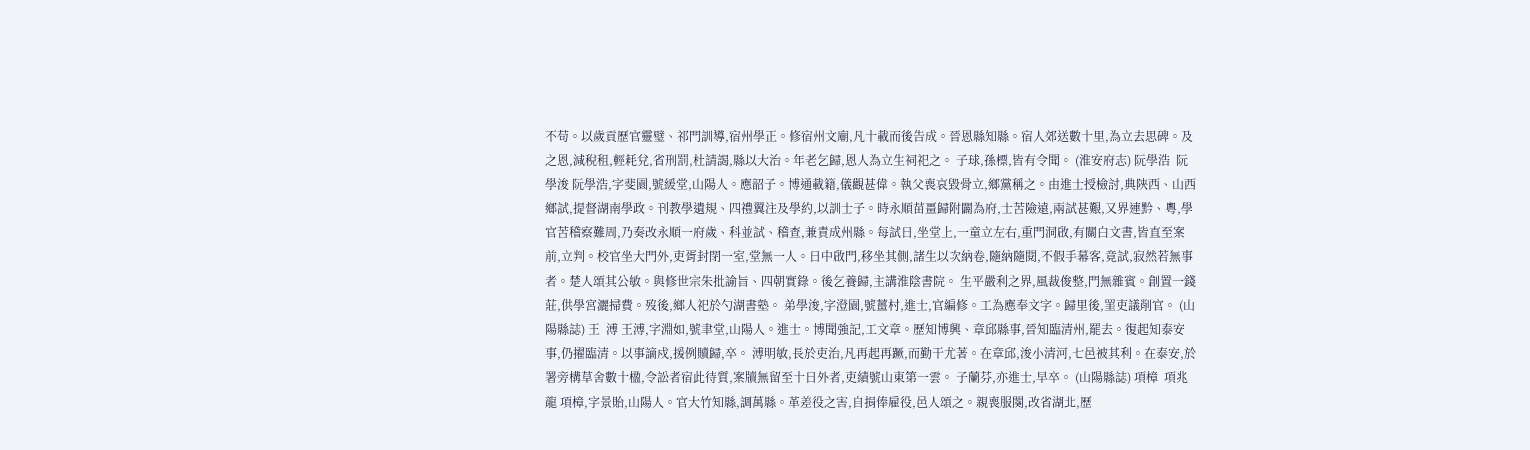不苟。以歲貢歷官靈璧、祁門訓導,宿州學正。修宿州文廟,凡十載而後告成。晉恩縣知縣。宿人郊送數十里,為立去思碑。及之恩,減稅租,輕耗兌,省刑罰,杜請謁,縣以大治。年老乞歸,恩人為立生祠祀之。 子球,孫標,皆有令聞。 (淮安府志) 阮學浩  阮學浚 阮學浩,字斐園,號緩堂,山陽人。應韶子。博通載籍,儀觀甚偉。執父喪哀毀骨立,鄉黨稱之。由進士授檢討,典陝西、山西鄉試,提督湖南學政。刊教學遺規、四禮翼注及學約,以訓士子。時永順苗畺歸附闢為府,士苦險遠,兩試甚艱,又界連黔、粵,學官苦稽察難周,乃奏改永順一府歲、科並試、稽查,兼責成州縣。每試日,坐堂上,一童立左右,重門洞啟,有關白文書,皆直至案前,立判。校官坐大門外,吏胥封閉一室,堂無一人。日中啟門,移坐其側,諸生以次納卷,隨納隨閱,不假手幕客,竟試,寂然若無事者。楚人頌其公敏。與修世宗朱批諭旨、四朝實錄。後乞養歸,主講淮陰書院。 生平嚴利之界,風裁俊整,門無雜賓。創置一錢莊,供學宮灑掃費。歿後,鄉人祀於勺湖書塾。 弟學浚,字澄園,號薑村,進士,官編修。工為應奉文字。歸里後,罣吏議削官。 (山陽縣誌) 王  溥 王溥,字淵如,號聿堂,山陽人。進士。博聞強記,工文章。歷知博興、章邱縣事,晉知臨清州,罷去。復起知泰安事,仍擢臨清。以事謫戍,援例贖歸,卒。 溥明敏,長於吏治,凡再起再蹶,而勤干尤著。在章邱,浚小清河,七邑被其利。在泰安,於署旁構草舍數十楹,令訟者宿此待質,案牘無留至十日外者,吏績號山東第一雲。 子蘭芬,亦進士,早卒。 (山陽縣誌) 項樟  項兆龍 項樟,字景貽,山陽人。官大竹知縣,調萬縣。革差役之害,自捐俸雇役,邑人頌之。親喪服闋,改省湖北,歷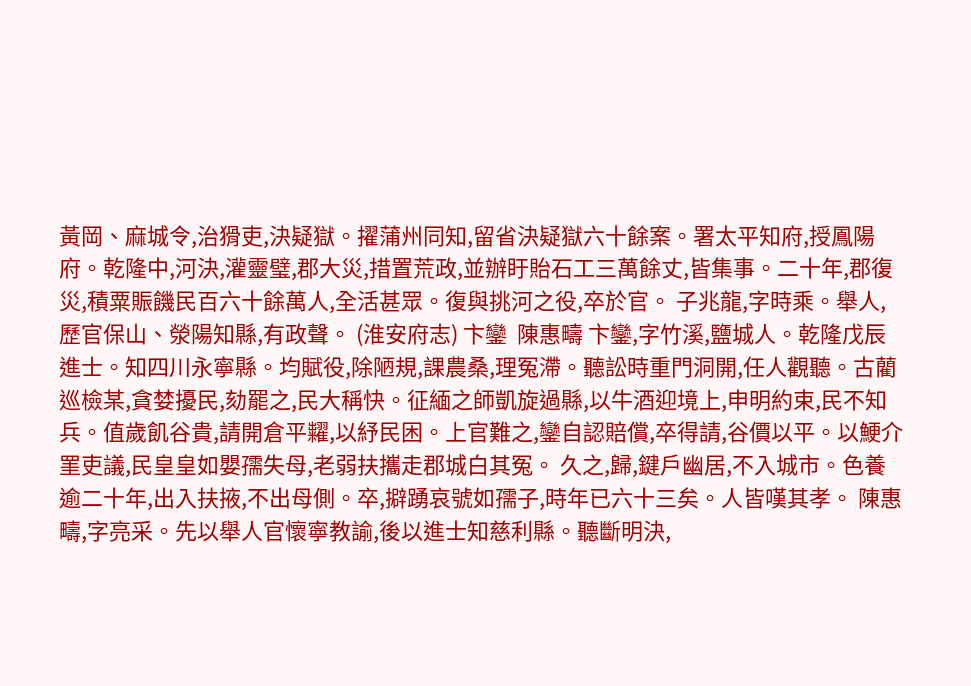黃岡、麻城令,治猾吏,決疑獄。擢蒲州同知,留省決疑獄六十餘案。署太平知府,授鳳陽府。乾隆中,河決,灌靈璧,郡大災,措置荒政,並辦盱貽石工三萬餘丈,皆集事。二十年,郡復災,積粟賑饑民百六十餘萬人,全活甚眾。復與挑河之役,卒於官。 子兆龍,字時乘。舉人,歷官保山、滎陽知縣,有政聲。 (淮安府志) 卞鑾  陳惠疇 卞鑾,字竹溪,鹽城人。乾隆戊辰進士。知四川永寧縣。均賦役,除陋規,課農桑,理冤滯。聽訟時重門洞開,任人觀聽。古藺巡檢某,貪婪擾民,劾罷之,民大稱快。征緬之師凱旋過縣,以牛酒迎境上,申明約束,民不知兵。值歲飢谷貴,請開倉平糶,以紓民困。上官難之,鑾自認賠償,卒得請,谷價以平。以鯁介罣吏議,民皇皇如嬰孺失母,老弱扶攜走郡城白其冤。 久之,歸,鍵戶幽居,不入城市。色養逾二十年,出入扶掖,不出母側。卒,擗踴哀號如孺子,時年已六十三矣。人皆嘆其孝。 陳惠疇,字亮采。先以舉人官懷寧教諭,後以進士知慈利縣。聽斷明決,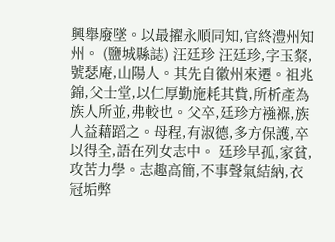興舉廢墜。以最擢永順同知,官終澧州知州。 (鹽城縣誌) 汪廷珍 汪廷珍,字玉粲,號瑟庵,山陽人。其先自徽州來遷。祖兆錦,父士堂,以仁厚勤施耗其貲,所析產為族人所並,弗較也。父卒,廷珍方襁褓,族人益藉蹈之。母程,有淑德,多方保護,卒以得全,語在列女志中。 廷珍早孤,家貧,攻苦力學。志趣高簡,不事聲氣結納,衣冠垢弊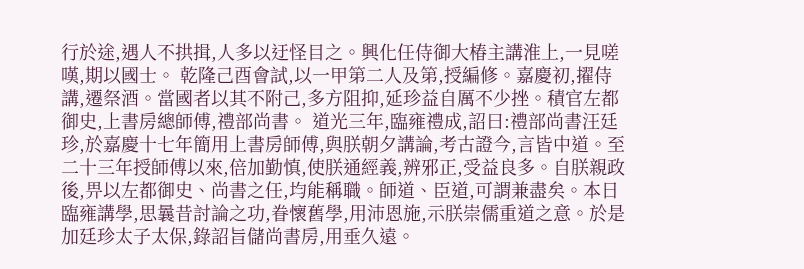行於途,遇人不拱揖,人多以迂怪目之。興化任侍御大椿主講淮上,一見嗟嘆,期以國士。 乾隆己酉會試,以一甲第二人及第,授編修。嘉慶初,擢侍講,遷祭酒。當國者以其不附己,多方阻抑,延珍益自厲不少挫。積官左都御史,上書房總師傅,禮部尚書。 道光三年,臨雍禮成,詔曰:禮部尚書汪廷珍,於嘉慶十七年簡用上書房師傅,與朕朝夕講論,考古證今,言皆中道。至二十三年授師傅以來,倍加勤慎,使朕通經義,辨邪正,受益良多。自朕親政後,畀以左都御史、尚書之任,均能稱職。師道、臣道,可謂兼盡矣。本日臨雍講學,思曩昔討論之功,眷懷舊學,用沛恩施,示朕崇儒重道之意。於是加廷珍太子太保,錄詔旨儲尚書房,用垂久遠。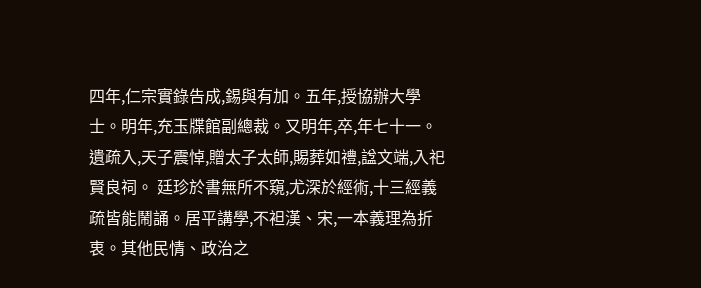四年,仁宗實錄告成,錫與有加。五年,授協辦大學士。明年,充玉牒館副總裁。又明年,卒,年七十一。遺疏入,天子震悼,贈太子太師,賜葬如禮,諡文端,入祀賢良祠。 廷珍於書無所不窺,尤深於經術,十三經義疏皆能鬧誦。居平講學,不袒漢、宋,一本義理為折衷。其他民情、政治之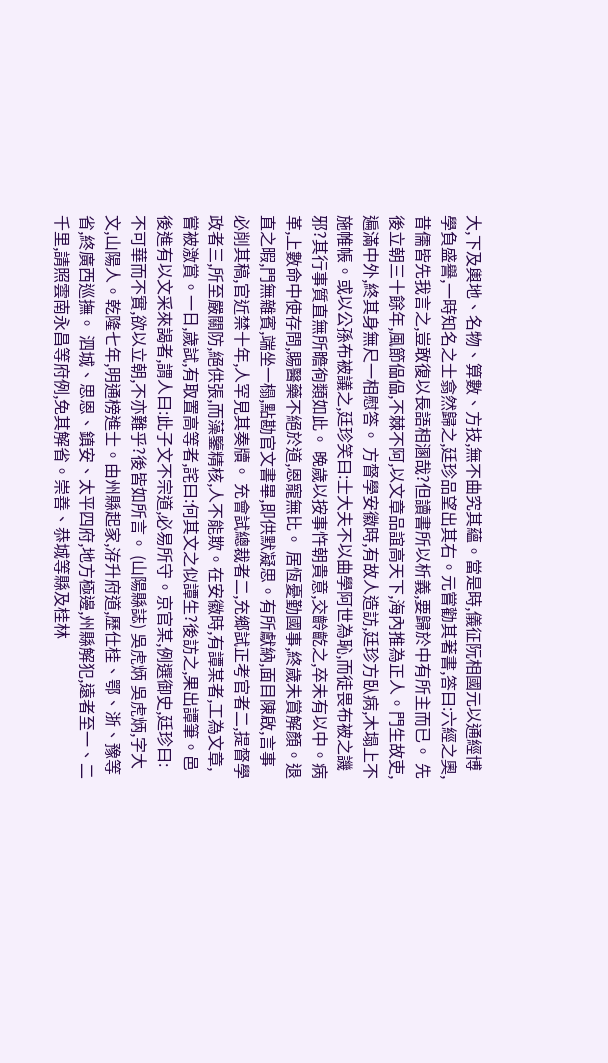大,下及輿地、名物、算數、方技,無不曲究其蘊。當是時,儀征阮相國元以通經博學負盛譽,一時知名之士翕然歸之,廷珍品望出其右。元嘗勸其著書,答曰:六經之奧,昔儒皆先我言之,豈敢復以長語相溷哉?但讀書所以析義,要歸於中有所主而已。 先後立朝三十餘年,風節偘偘,不棘不阿,以文章品誼高天下,海內推為正人。門生故吏,遍滿中外,終其身無尺一相慰答。 方督學安徽時,有故人造訪,廷珍方臥病,木塌上不施帷帳。或以公孫布被議之,廷珍笑曰:士大夫不以曲學阿世為恥,而徒畏布被之譏邪?其行事質直無所瞻徇類如此。 晚歲以按事忤朝貴意,交齡齕之,卒未有以中。病革,上數命中使存問,賜醫藥不絕於道,恩寵無比。 居恆憂勤國事,終歲未賞解顏。退直之暇,門無雜賓,端坐一榻,點勘官文書畢,即供默凝思。有所獻納,面目陳啟,言事必削其稿,官近禁十年,人罕見其奏牘。 充會試總裁者二,充鄉試正考官者二,提督學政者三,所至嚴關防,絕供張,而藻鑒精核,人不能欺。在安徽時,有譚某者,工為文章,嘗被激賞。一日,歲試,有取置高等者,詫曰:何其文之似譚生?後訪之,果出譚筆。邑後進有以文采來謁者,謂人曰:此子文不宗道,必易所守。京官某,例選御史,廷珍曰:不可華而不實,欲以立朝,不亦難乎?後皆如所言。 (山陽縣誌) 吳虎炳 吳虎炳,字大文,山陽人。乾隆七年,明通榜進士。由州縣起家,洊升府道,歷仕桂、鄂、浙、豫等省,終廣西巡撫。 泗城、思恩、鎮安、太平四府,地方極邊,州縣解犯,遠者至一、二千里,請照雲南永昌等府例,免其解省。崇善、恭城等縣及桂林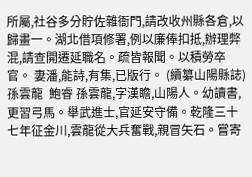所屬,社谷多分貯佐雜衙門,請改收州縣各倉,以歸畫一。湖北借項修署,例以廉俸扣抵,辦理弊混,請查開遷延職名。疏皆報聞。以積勞卒官。 妻潘,能詩,有集,已版行。 (續纂山陽縣誌) 孫雲龍  鮑睿 孫雲龍,字漢瞻,山陽人。幼讀書,更習弓馬。舉武進士,官延安守備。乾隆三十七年征金川,雲龍從大兵奮戰,親冒矢石。嘗寄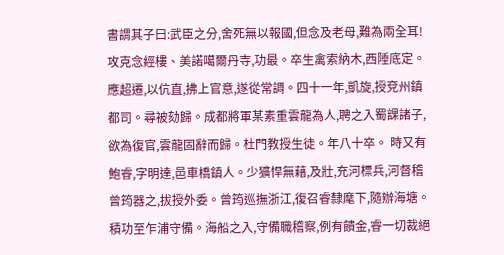書謂其子曰:武臣之分,舍死無以報國,但念及老母,難為兩全耳!攻克念經樓、美諾噶爾丹寺,功最。卒生禽索納木,西陲底定。應超遷,以伉直,拂上官意,遂從常調。四十一年,凱旋,授兗州鎮都司。尋被劾歸。成都將軍某素重雲龍為人,聘之入蜀課諸子,欲為復官,雲龍固辭而歸。杜門教授生徒。年八十卒。 時又有鮑睿,字明達,邑車橋鎮人。少獷悍無藉,及壯,充河標兵,河督稽曾筠器之,拔授外委。曾筠巡撫浙江,復召睿隸麾下,隨辦海塘。積功至乍浦守備。海船之入,守備職稽察,例有饋金,睿一切裁絕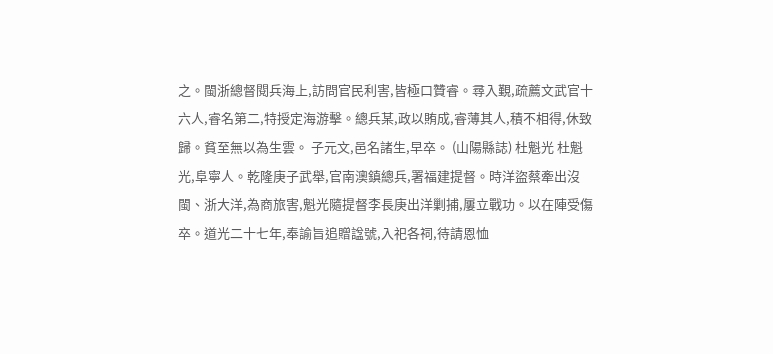之。閩浙總督閱兵海上,訪問官民利害,皆極口贊睿。尋入覲,疏薦文武官十六人,睿名第二,特授定海游擊。總兵某,政以賄成,睿薄其人,積不相得,休致歸。貧至無以為生雲。 子元文,邑名諸生,早卒。 (山陽縣誌) 杜魁光 杜魁光,阜寧人。乾隆庚子武舉,官南澳鎮總兵,署福建提督。時洋盜蔡牽出沒閩、浙大洋,為商旅害,魁光隨提督李長庚出洋剿捕,屢立戰功。以在陣受傷卒。道光二十七年,奉諭旨追贈諡號,入祀各祠,待請恩恤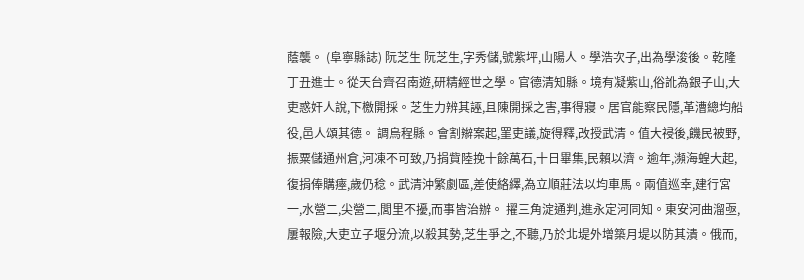蔭襲。 (阜寧縣誌) 阮芝生 阮芝生,字秀儲,號紫坪,山陽人。學浩次子,出為學浚後。乾隆丁丑進士。從天台齊召南遊,研精經世之學。官德清知縣。境有凝紫山,俗訛為銀子山,大吏惑奸人說,下檄開採。芝生力辨其誣,且陳開採之害,事得寢。居官能察民隱,革漕總均船役,邑人頌其德。 調烏程縣。會割辮案起,罣吏議,旋得釋,改授武清。值大祲後,饑民被野,振粟儲通州倉,河凍不可致,乃捐貲陸挽十餘萬石,十日畢集,民賴以濟。逾年,瀕海蝗大起,復捐俸購瘞,歲仍稔。武清沖繁劇區,差使絡繹,為立順莊法以均車馬。兩值巡幸,建行宮一,水營二,尖營二,閭里不擾,而事皆治辦。 擢三角淀通判,進永定河同知。東安河曲溜亟,屢報險,大吏立子堰分流,以殺其勢,芝生爭之,不聽,乃於北堤外增築月堤以防其潰。俄而,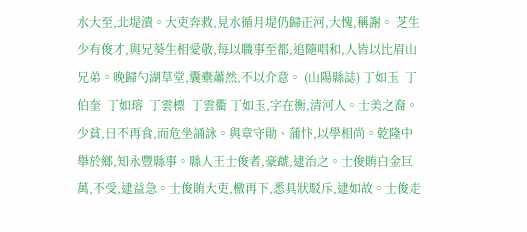水大至,北堤潰。大吏奔救,見水循月堤仍歸正河,大愧,稱謝。 芝生少有俊才,與兄葵生相愛敬,每以職事至都,追隨唱和,人皆以比眉山兄弟。晚歸勺湖草堂,囊橐蕭然,不以介意。 (山陽縣誌) 丁如玉  丁伯奎  丁如瑢  丁雲標  丁雲衢 丁如玉,字在衡,清河人。士美之裔。少貧,日不再食,而危坐誦詠。與章守勛、蒲忭,以學相尚。乾隆中舉於鄉,知永豐縣事。縣人王士俊者,豪虣,逮治之。士俊賄白金巨萬,不受,逮益急。士俊賄大吏,檄再下,悉具狀駁斥,逮如故。士俊走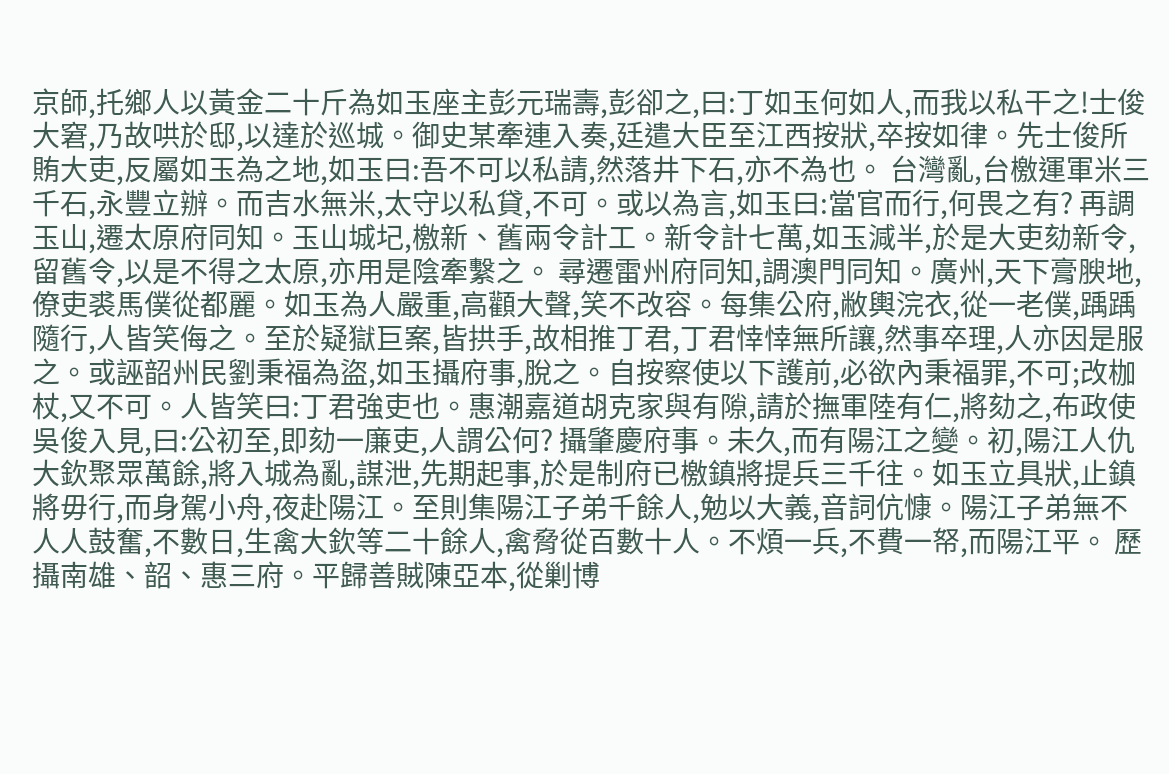京師,托鄉人以黃金二十斤為如玉座主彭元瑞壽,彭卻之,曰:丁如玉何如人,而我以私干之!士俊大窘,乃故哄於邸,以達於巡城。御史某牽連入奏,廷遣大臣至江西按狀,卒按如律。先士俊所賄大吏,反屬如玉為之地,如玉曰:吾不可以私請,然落井下石,亦不為也。 台灣亂,台檄運軍米三千石,永豐立辦。而吉水無米,太守以私貸,不可。或以為言,如玉曰:當官而行,何畏之有? 再調玉山,遷太原府同知。玉山城圮,檄新、舊兩令計工。新令計七萬,如玉減半,於是大吏劾新令,留舊令,以是不得之太原,亦用是陰牽繫之。 尋遷雷州府同知,調澳門同知。廣州,天下膏腴地,僚吏裘馬僕從都麗。如玉為人嚴重,高顴大聲,笑不改容。每集公府,敝輿浣衣,從一老僕,踽踽隨行,人皆笑侮之。至於疑獄巨案,皆拱手,故相推丁君,丁君悻悻無所讓,然事卒理,人亦因是服之。或誣韶州民劉秉福為盜,如玉攝府事,脫之。自按察使以下護前,必欲內秉福罪,不可;改枷杖,又不可。人皆笑曰:丁君強吏也。惠潮嘉道胡克家與有隙,請於撫軍陸有仁,將劾之,布政使吳俊入見,曰:公初至,即劾一廉吏,人謂公何? 攝肇慶府事。未久,而有陽江之變。初,陽江人仇大欽聚眾萬餘,將入城為亂,謀泄,先期起事,於是制府已檄鎮將提兵三千往。如玉立具狀,止鎮將毋行,而身駕小舟,夜赴陽江。至則集陽江子弟千餘人,勉以大義,音詞伉慷。陽江子弟無不人人鼓奮,不數日,生禽大欽等二十餘人,禽脅從百數十人。不煩一兵,不費一帑,而陽江平。 歷攝南雄、韶、惠三府。平歸善賊陳亞本,從剿博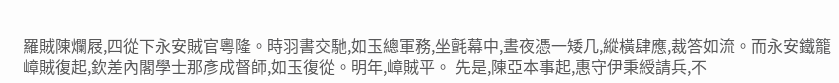羅賊陳爛屐,四從下永安賊官粵隆。時羽書交馳,如玉總軍務,坐氈幕中,晝夜憑一矮几,縱橫肆應,裁答如流。而永安鐵籠嶂賊復起,欽差內閣學士那彥成督師,如玉復從。明年,嶂賊平。 先是,陳亞本事起,惠守伊秉綬請兵,不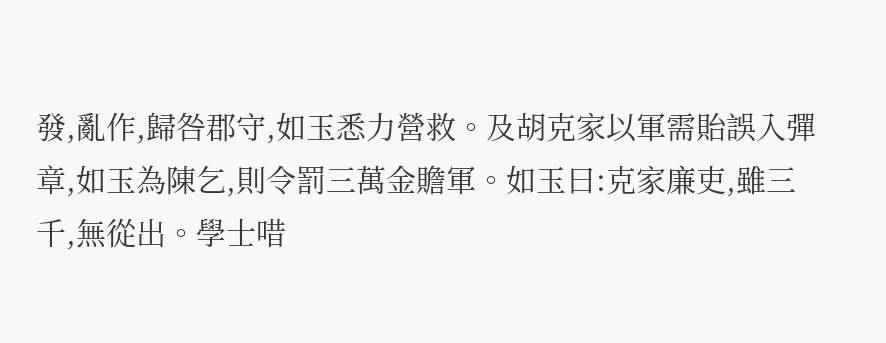發,亂作,歸咎郡守,如玉悉力營救。及胡克家以軍需貽誤入彈章,如玉為陳乞,則令罰三萬金贍軍。如玉曰:克家廉吏,雖三千,無從出。學士唶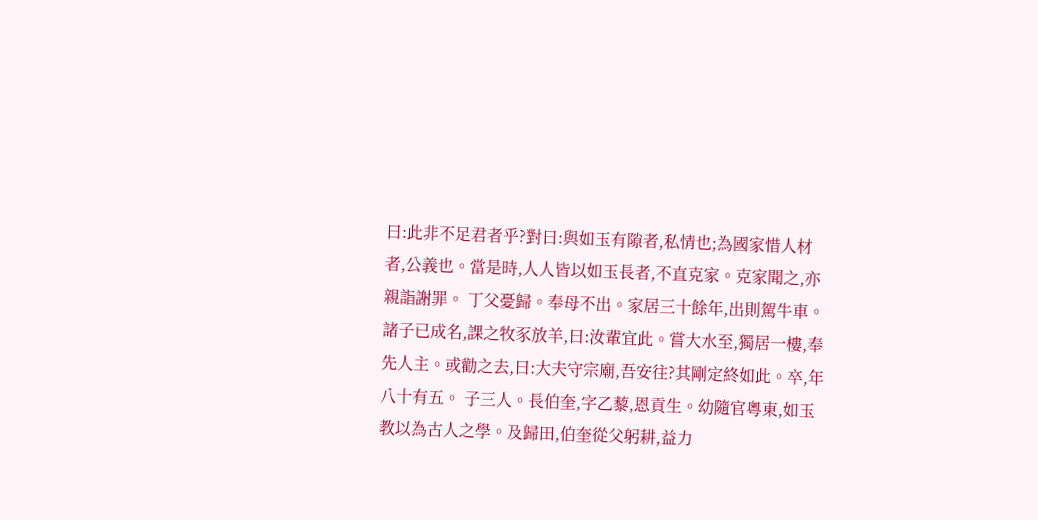曰:此非不足君者乎?對曰:與如玉有隙者,私情也;為國家惜人材者,公義也。當是時,人人皆以如玉長者,不直克家。克家聞之,亦親詣謝罪。 丁父憂歸。奉母不出。家居三十餘年,出則駕牛車。諸子已成名,課之牧豕放羊,曰:汝輩宜此。嘗大水至,獨居一樓,奉先人主。或勸之去,曰:大夫守宗廟,吾安往?其剛定終如此。卒,年八十有五。 子三人。長伯奎,字乙藜,恩貢生。幼隨官粵東,如玉教以為古人之學。及歸田,伯奎從父躬耕,益力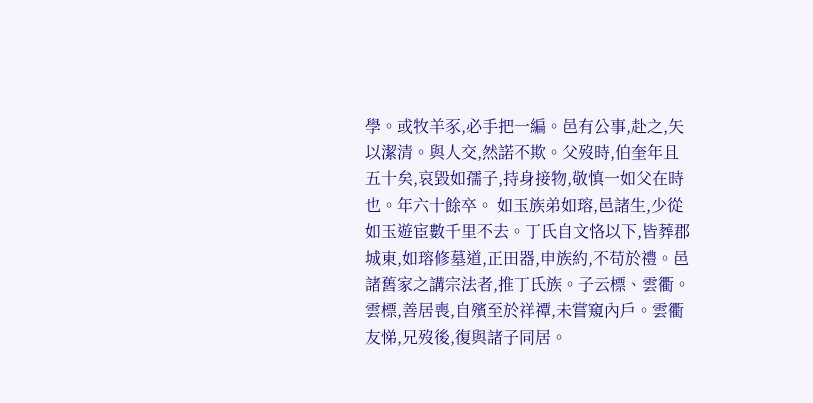學。或牧羊豕,必手把一編。邑有公事,赴之,矢以潔清。與人交,然諾不欺。父歿時,伯奎年且五十矣,哀毀如孺子,持身接物,敬慎一如父在時也。年六十餘卒。 如玉族弟如瑢,邑諸生,少從如玉遊宦數千里不去。丁氏自文恪以下,皆葬郡城東,如瑢修墓道,正田器,申族約,不苟於禮。邑諸舊家之講宗法者,推丁氏族。子云標、雲衢。雲標,善居喪,自殯至於祥禫,未嘗窺內戶。雲衢友悌,兄歿後,復與諸子同居。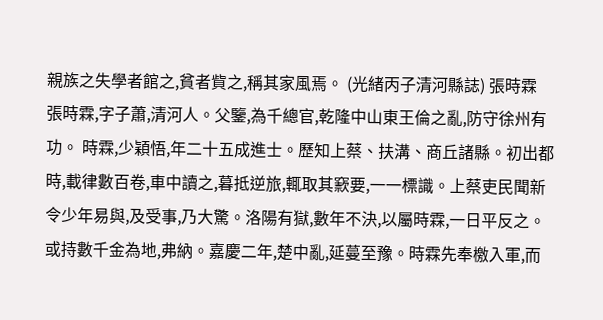親族之失學者館之,貧者貲之,稱其家風焉。 (光緒丙子清河縣誌) 張時霖 張時霖,字子蕭,清河人。父鑒,為千總官,乾隆中山東王倫之亂,防守徐州有功。 時霖,少穎悟,年二十五成進士。歷知上蔡、扶溝、商丘諸縣。初出都時,載律數百卷,車中讀之,暮抵逆旅,輒取其窾要,一一標識。上蔡吏民聞新令少年易與,及受事,乃大驚。洛陽有獄,數年不決,以屬時霖,一日平反之。或持數千金為地,弗納。嘉慶二年,楚中亂,延蔓至豫。時霖先奉檄入軍,而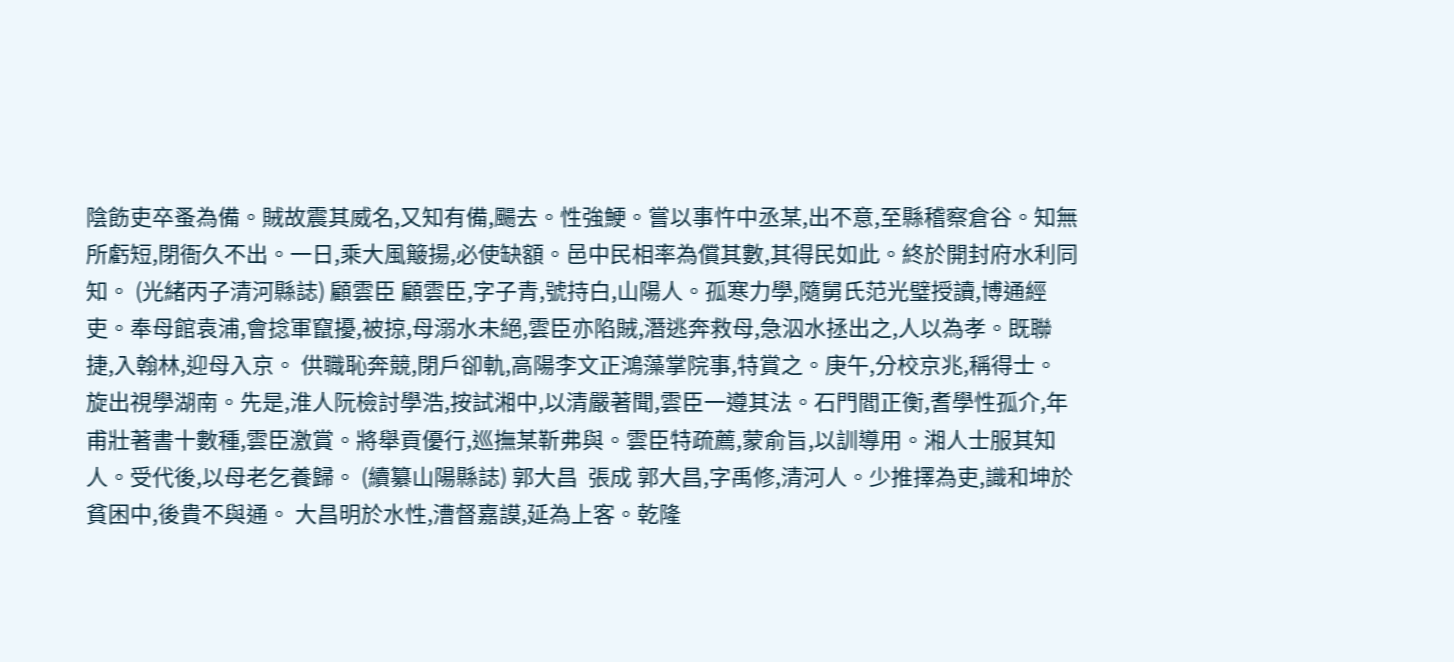陰飭吏卒蚤為備。賊故震其威名,又知有備,颺去。性強鯁。嘗以事忤中丞某,出不意,至縣稽察倉谷。知無所虧短,閉衙久不出。一日,乘大風簸揚,必使缺額。邑中民相率為償其數,其得民如此。終於開封府水利同知。 (光緒丙子清河縣誌) 顧雲臣 顧雲臣,字子青,號持白,山陽人。孤寒力學,隨舅氏范光璧授讀,博通經吏。奉母館袁浦,會捻軍竄擾,被掠,母溺水未絕,雲臣亦陷賊,潛逃奔救母,急泅水拯出之,人以為孝。既聯捷,入翰林,迎母入京。 供職恥奔競,閉戶卻軌,高陽李文正鴻藻掌院事,特賞之。庚午,分校京兆,稱得士。旋出視學湖南。先是,淮人阮檢討學浩,按試湘中,以清嚴著聞,雲臣一遵其法。石門閻正衡,耆學性孤介,年甫壯著書十數種,雲臣激賞。將舉貢優行,巡撫某靳弗與。雲臣特疏薦,蒙俞旨,以訓導用。湘人士服其知人。受代後,以母老乞養歸。 (續纂山陽縣誌) 郭大昌  張成 郭大昌,字禹修,清河人。少推擇為吏,識和坤於貧困中,後貴不與通。 大昌明於水性,漕督嘉謨,延為上客。乾隆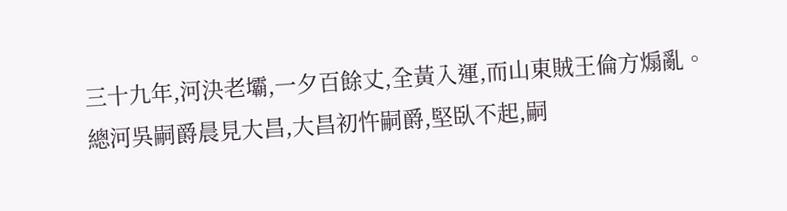三十九年,河決老壩,一夕百餘丈,全黃入運,而山東賊王倫方煽亂。總河吳嗣爵晨見大昌,大昌初忤嗣爵,堅臥不起,嗣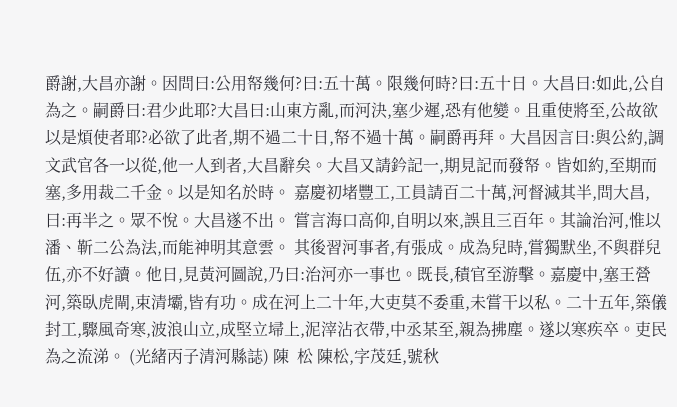爵謝,大昌亦謝。因問曰:公用帑幾何?曰:五十萬。限幾何時?曰:五十日。大昌曰:如此,公自為之。嗣爵曰:君少此耶?大昌曰:山東方亂,而河決,塞少遲,恐有他變。且重使將至,公故欲以是煩使者耶?必欲了此者,期不過二十日,帑不過十萬。嗣爵再拜。大昌因言曰:與公約,調文武官各一以從,他一人到者,大昌辭矣。大昌又請鈐記一,期見記而發帑。皆如約,至期而塞,多用裁二千金。以是知名於時。 嘉慶初堵豐工,工員請百二十萬,河督減其半,問大昌,曰:再半之。眾不悅。大昌遂不出。 嘗言海口高仰,自明以來,誤且三百年。其論治河,惟以潘、靳二公為法,而能神明其意雲。 其後習河事者,有張成。成為兒時,嘗獨默坐,不與群兒伍,亦不好讀。他日,見黃河圖說,乃曰:治河亦一事也。既長,積官至游擊。嘉慶中,塞王營河,築臥虎閘,束清壩,皆有功。成在河上二十年,大吏莫不委重,未嘗干以私。二十五年,築儀封工,驟風奇寒,波浪山立,成堅立埽上,泥滓沾衣帶,中丞某至,親為拂塵。遂以寒疾卒。吏民為之流涕。 (光緒丙子清河縣誌) 陳  松 陳松,字茂廷,號秋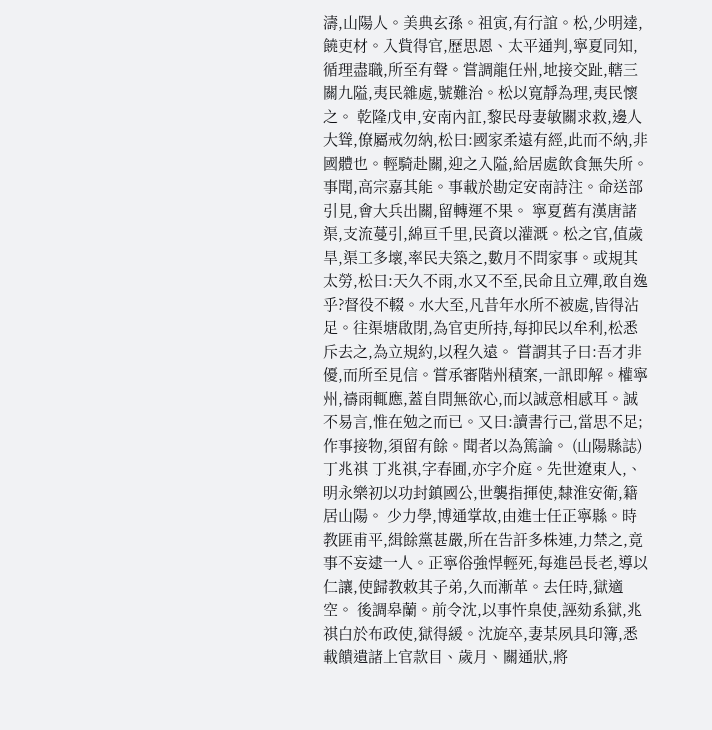濤,山陽人。美典玄孫。祖寅,有行誼。松,少明達,饒吏材。入貲得官,歷思恩、太平通判,寧夏同知,循理盡職,所至有聲。嘗調龍任州,地接交趾,轄三關九隘,夷民雜處,號難治。松以寬靜為理,夷民懷之。 乾隆戊申,安南內訌,黎民母妻敏關求救,邊人大聳,僚屬戒勿納,松曰:國家柔遠有經,此而不納,非國體也。輕騎赴關,迎之入隘,給居處飲食無失所。事聞,高宗嘉其能。事載於勘定安南詩注。命送部引見,會大兵出關,留轉運不果。 寧夏舊有漢唐諸渠,支流蔓引,綿亘千里,民資以灌溉。松之官,值歲旱,渠工多壞,率民夫築之,數月不問家事。或規其太勞,松曰:天久不雨,水又不至,民命且立殫,敢自逸乎?督役不輟。水大至,凡昔年水所不被處,皆得沾足。往渠塘啟閉,為官吏所持,每抑民以牟利,松悉斥去之,為立規約,以程久遠。 嘗謂其子曰:吾才非優,而所至見信。嘗承審階州積案,一訊即解。權寧州,禱雨輒應,蓋自問無欲心,而以誠意相感耳。誠不易言,惟在勉之而已。又曰:讀書行己,當思不足;作事接物,須留有餘。聞者以為篤論。 (山陽縣誌) 丁兆祺 丁兆祺,字春圃,亦字介庭。先世遼東人,、明永樂初以功封鎮國公,世襲指揮使,隸淮安衛,籍居山陽。 少力學,博通掌故,由進士任正寧縣。時教匪甫平,緝餘黨甚嚴,所在告訐多株連,力禁之,竟事不妄逮一人。正寧俗強悍輕死,每進邑長老,導以仁讓,使歸教敕其子弟,久而漸革。去任時,獄適空。 後調皋蘭。前令沈,以事忤臬使,誣劾系獄,兆祺白於布政使,獄得緩。沈旋卒,妻某夙具印簿,悉載饋遺諸上官款目、歲月、關通狀,將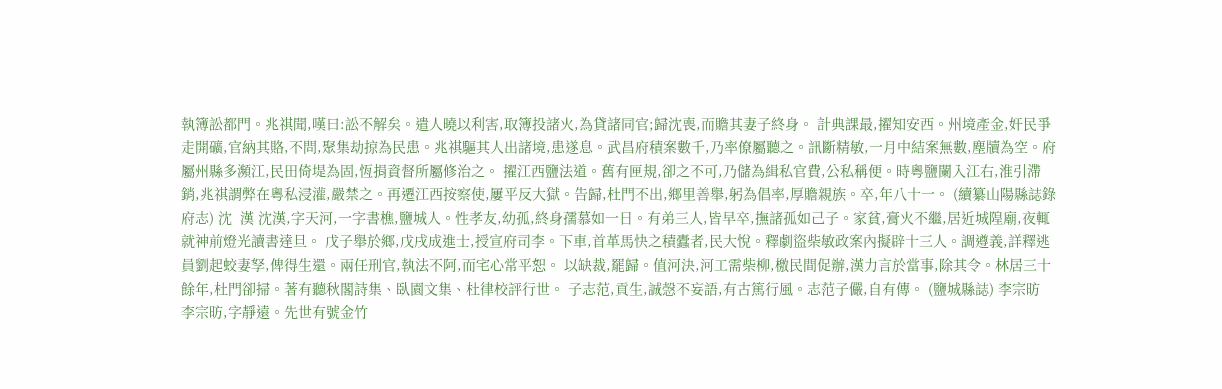執簿訟都門。兆祺聞,嘆曰:訟不解矣。遣人曉以利害,取簿投諸火,為貸諸同官;歸沈喪,而贍其妻子終身。 計典課最,擢知安西。州境產金,奸民爭走開礦,官納其賂,不問,聚集劫掠為民患。兆祺驅其人出諸境,患遂息。武昌府積案數千,乃率僚屬聽之。訊斷精敏,一月中結案無數,塵牘為空。府屬州縣多瀕江,民田倚堤為固,恆捐資督所屬修治之。 擢江西鹽法道。舊有匣規,卻之不可,乃儲為緝私官費,公私稱便。時粵鹽闌入江右,淮引滯銷,兆祺謂弊在粵私浸灌,嚴禁之。再遷江西按察使,屢平反大獄。告歸,杜門不出,鄉里善舉,躬為倡率,厚贍親族。卒,年八十一。 (續纂山陽縣誌錄府志) 沈  漢 沈漢,字天河,一字書樵,鹽城人。性孝友,幼孤,終身孺慕如一日。有弟三人,皆早卒,撫諸孤如己子。家貧,膏火不繼,居近城隍廟,夜輒就神前燈光讀書達旦。 戊子舉於鄉,戊戌成進士,授宣府司李。下車,首革馬快之積蠹者,民大悅。釋劇盜柴敏政案內擬辟十三人。調遵義,詳釋逃員劉起蛟妻孥,俾得生還。兩任刑官,執法不阿,而宅心常平恕。 以缺裁,罷歸。值河決,河工需柴柳,檄民間促辦,漢力言於當事,除其令。林居三十餘年,杜門卻掃。著有聽秋閣詩集、臥園文集、杜律校評行世。 子志范,貢生,誠愨不妄語,有古篤行風。志范子儼,自有傳。 (鹽城縣誌) 李宗昉 李宗昉,字靜遠。先世有號金竹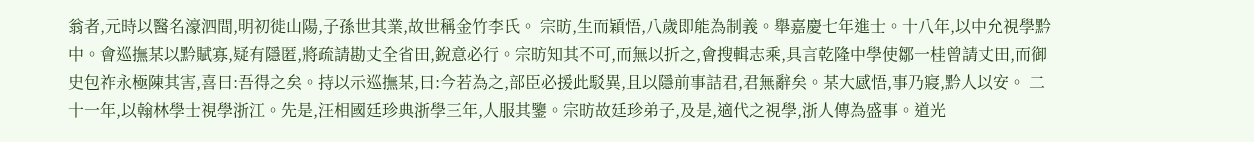翁者,元時以醫名濠泗間,明初徙山陽,子孫世其業,故世稱金竹李氏。 宗昉,生而穎悟,八歲即能為制義。舉嘉慶七年進士。十八年,以中允視學黔中。會巡撫某以黔賦寡,疑有隱匿,將疏請勘丈全省田,銳意必行。宗昉知其不可,而無以折之,會搜輯志乘,具言乾隆中學使鄒一桂曾請丈田,而御史包祚永極陳其害,喜曰:吾得之矣。持以示巡撫某,曰:今若為之,部臣必援此駁異,且以隱前事詰君,君無辭矣。某大感悟,事乃寢,黔人以安。 二十一年,以翰林學士視學浙江。先是,汪相國廷珍典浙學三年,人服其鑒。宗昉故廷珍弟子,及是,適代之視學,浙人傳為盛事。道光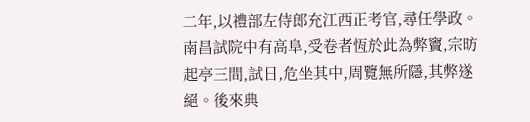二年,以禮部左侍郎充江西正考官,尋任學政。南昌試院中有高阜,受卷者恆於此為弊竇,宗昉起亭三間,試日,危坐其中,周覽無所隱,其弊遂絕。後來典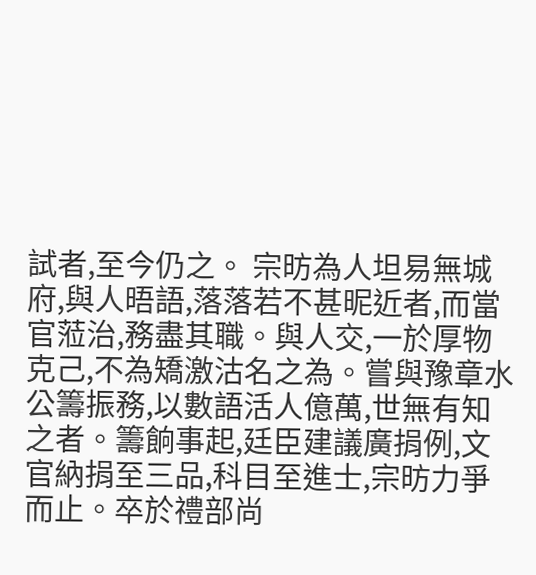試者,至今仍之。 宗昉為人坦易無城府,與人晤語,落落若不甚昵近者,而當官蒞治,務盡其職。與人交,一於厚物克己,不為矯激沽名之為。嘗與豫章水公籌振務,以數語活人億萬,世無有知之者。籌餉事起,廷臣建議廣捐例,文官納捐至三品,科目至進士,宗昉力爭而止。卒於禮部尚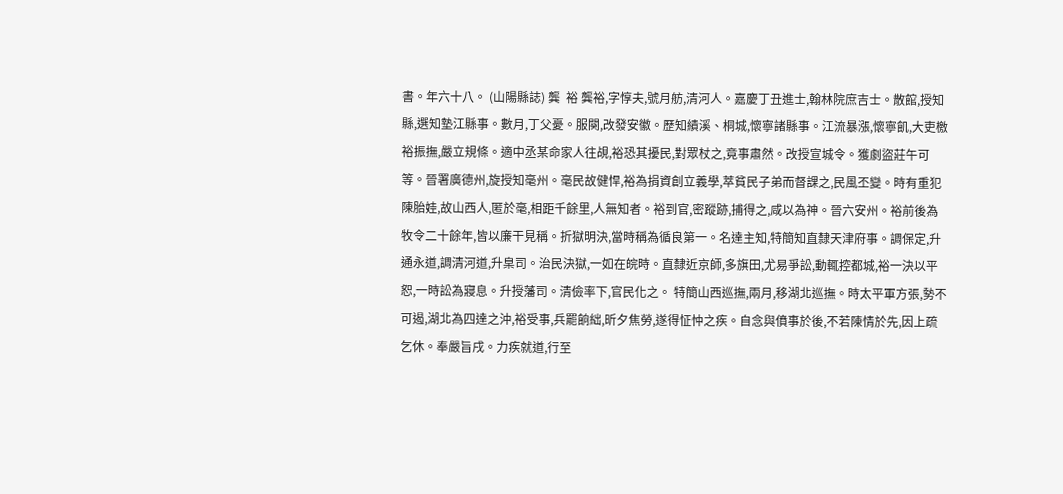書。年六十八。 (山陽縣誌) 龔  裕 龔裕,字惇夫,號月舫,清河人。嘉慶丁丑進士,翰林院庶吉士。散館,授知縣,選知墊江縣事。數月,丁父憂。服闋,改發安徽。歷知績溪、桐城,懷寧諸縣事。江流暴漲,懷寧飢,大吏檄裕振撫,嚴立規條。適中丞某命家人往覘,裕恐其擾民,對眾杖之,竟事肅然。改授宣城令。獲劇盜莊午可等。晉署廣德州,旋授知毫州。毫民故健悍,裕為捐資創立義學,萃貧民子弟而督課之,民風丕變。時有重犯陳胎娃,故山西人,匿於毫,相距千餘里,人無知者。裕到官,密蹤跡,捕得之,咸以為神。晉六安州。裕前後為牧令二十餘年,皆以廉干見稱。折獄明決,當時稱為循良第一。名達主知,特簡知直隸天津府事。調保定,升通永道,調清河道,升臬司。治民決獄,一如在皖時。直隸近京師,多旗田,尤易爭訟,動輒控都城,裕一決以平恕,一時訟為寢息。升授藩司。清儉率下,官民化之。 特簡山西巡撫,兩月,移湖北巡撫。時太平軍方張,勢不可遏,湖北為四達之沖,裕受事,兵罷餉絀,昕夕焦勞,遂得怔忡之疾。自念與僨事於後,不若陳情於先,因上疏乞休。奉嚴旨戌。力疾就道,行至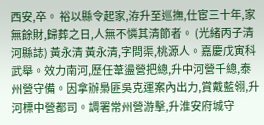西安,卒。 裕以縣令起家,洊升至巡撫,仕宦三十年,家無餘財,歸葬之日,人無不憐其清節者。 (光緒丙子清河縣誌) 黃永清 黃永清,字問渠,桃源人。嘉慶戊寅科武舉。效力南河,歷任葦盪營把總,升中河營千總,泰州營守備。因拿辦梟匪吳克運案內出力,賞戴藍翎,升河標中營都司。調署常州營游擊,升淮安府城守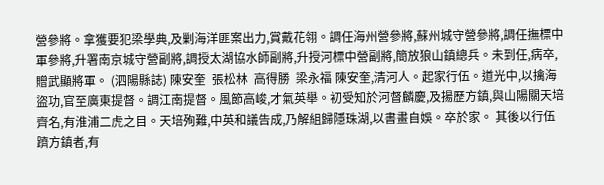營參將。拿獲要犯梁學典,及剿海洋匪案出力,賞戴花翎。調任海州營參將,蘇州城守營參將,調任撫標中軍參將,升署南京城守營副將,調授太湖協水師副將,升授河標中營副將,簡放狼山鎮總兵。未到任,病卒,贈武顯將軍。 (泗陽縣誌) 陳安奎  張松林  高得勝  梁永福 陳安奎,清河人。起家行伍。道光中,以擒海盜功,官至廣東提督。調江南提督。風節高峻,才氣英舉。初受知於河督麟慶,及揚歷方鎮,與山陽關天培齊名,有淮浦二虎之目。天培殉難,中英和議告成,乃解組歸隱珠湖,以書畫自娛。卒於家。 其後以行伍躋方鎮者,有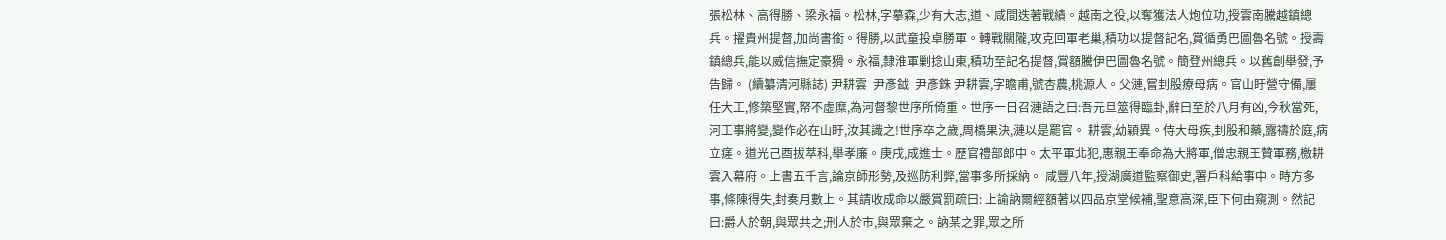張松林、高得勝、梁永福。松林,字摹森,少有大志,道、咸間迭著戰績。越南之役,以奪獲法人炮位功,授雲南騰越鎮總兵。擢貴州提督,加尚書銜。得勝,以武童投卓勝軍。轉戰關隴,攻克回軍老巢,積功以提督記名,賞循勇巴圖魯名號。授壽鎮總兵,能以威信撫定豪猾。永福,隸淮軍剿捻山東,積功至記名提督,賞額騰伊巴圖魯名號。簡登州總兵。以舊創舉發,予告歸。 (續纂清河縣誌) 尹耕雲  尹彥鉞  尹彥銖 尹耕雲,字瞻甫,號杏農,桃源人。父漣,嘗刲股療母病。官山盱營守備,屢任大工,修築堅實,帑不虛糜,為河督黎世序所倚重。世序一日召漣語之曰:吾元旦筮得臨卦,辭曰至於八月有凶,今秋當死,河工事將變,變作必在山盱,汝其識之!世序卒之歲,周橋果決,漣以是罷官。 耕雲,幼穎異。侍大母疾,刲股和藥,露禱於庭,病立瘥。道光己酉拔萃科,舉孝廉。庚戌,成進士。歷官禮部郎中。太平軍北犯,惠親王奉命為大將軍,僧忠親王贊軍務,檄耕雲入幕府。上書五千言,論京師形勢,及巡防利弊,當事多所採納。 咸豐八年,授湖廣道監察御史,署戶科給事中。時方多事,條陳得失,封奏月數上。其請收成命以嚴賞罰疏曰: 上諭訥爾經額著以四品京堂候補,聖意高深,臣下何由窺測。然記曰:爵人於朝,與眾共之;刑人於市,與眾棄之。訥某之罪,眾之所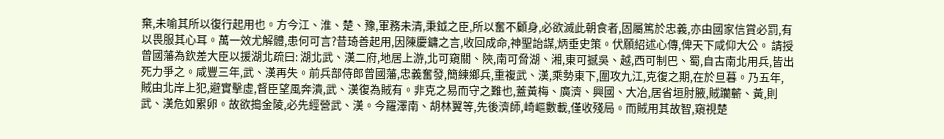棄,未喻其所以復行起用也。方今江、淮、楚、豫,軍務未清,秉鉞之臣,所以奮不顧身,必欲滅此朝食者,固屬篤於忠義,亦由國家信賞必罰,有以畏服其心耳。萬一效尤解體,患何可言?昔琦善起用,因陳慶鏞之言,收回成命,神聖詒謀,炳垂史策。伏願紹述心傳,俾天下咸仰大公。 請授曾國藩為欽差大臣以援湖北疏曰: 湖北武、漢二府,地居上游,北可窺關、陝,南可脅湖、湘,東可撼吳、越,西可制巴、蜀,自古南北用兵,皆出死力爭之。咸豐三年,武、漢再失。前兵部侍郎曾國藩,忠義奮發,簡練鄉兵,重複武、漢,乘勢東下,圍攻九江,克復之期,在於旦暮。乃五年,賊由北岸上犯,避實擊虛,督臣望風奔潰,武、漢復為賊有。非克之易而守之難也,蓋黃梅、廣濟、興國、大冶,居省垣肘腋,賊躪蘄、黃,則武、漢危如累卵。故欲搗金陵,必先經營武、漢。今羅澤南、胡林翼等,先後濟師,崎嶇數載,僅收殘局。而賊用其故智,窺視楚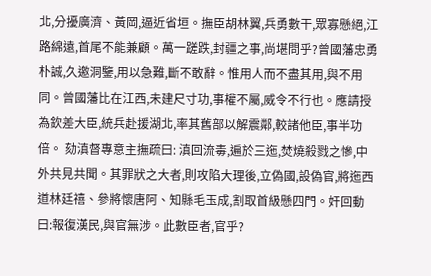北,分擾廣濟、黃岡,逼近省垣。撫臣胡林翼,兵勇數干,眾寡懸絕,江路綿遠,首尾不能兼顧。萬一蹉跌,封疆之事,尚堪問乎?曾國藩忠勇朴誠,久邀洞鑒,用以急難,斷不敢辭。惟用人而不盡其用,與不用同。曾國藩比在江西,未建尺寸功,事權不屬,威令不行也。應請授為欽差大臣,統兵赴援湖北,率其舊部以解震鄰,較諸他臣,事半功倍。 劾滇督專意主撫疏曰: 滇回流毒,遍於三迤,焚燒殺戮之慘,中外共見共聞。其罪狀之大者,則攻陷大理後,立偽國,設偽官,將迤西道林廷禧、參將懷唐阿、知縣毛玉成,割取首級懸四門。奸回動曰:報復漢民,與官無涉。此數臣者,官乎?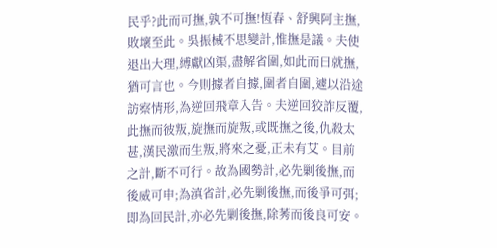民乎?此而可撫,孰不可撫!恆春、舒興阿主撫,敗壞至此。吳振械不思變計,惟撫是議。夫使退出大理,縛獻凶渠,盡解省圍,如此而曰就撫,猶可言也。今則據者自據,圍者自圍,遽以沿途訪察情形,為逆回飛章入告。夫逆回狡詐反覆,此撫而彼叛,旋撫而旋叛,或既撫之後,仇殺太甚,漢民激而生叛,將來之憂,正未有艾。目前之計,斷不可行。故為國勢計,必先剿後撫,而後威可申;為滇省計,必先剿後撫,而後爭可弭;即為回民計,亦必先剿後撫,除莠而後良可安。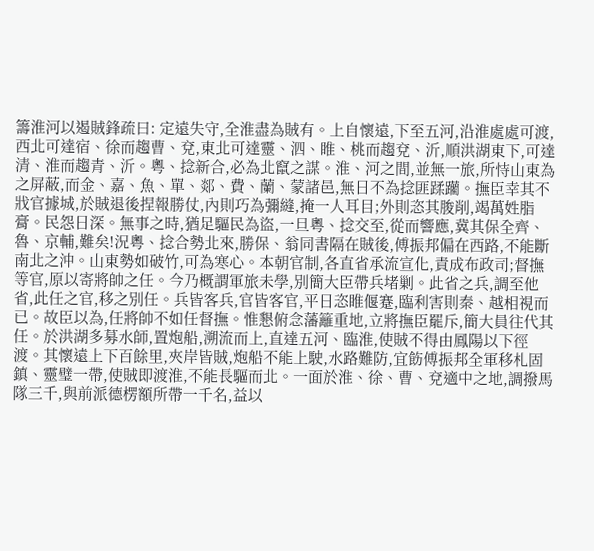籌淮河以遏賊鋒疏曰: 定遠失守,全淮盡為賊有。上自懷遠,下至五河,沿淮處處可渡,西北可達宿、徐而趨曹、兗,東北可達靈、泗、睢、桃而趨兗、沂,順洪湖東下,可達清、淮而趨青、沂。粵、捻新合,必為北竄之謀。淮、河之間,並無一旅,所恃山東為之屏蔽,而金、嘉、魚、單、郯、費、蘭、蒙諸邑,無日不為捻匪蹂躪。撫臣幸其不戕官據城,於賊退後捏報勝仗,內則巧為彌縫,掩一人耳目;外則恣其朘削,竭萬姓脂膏。民怨日深。無事之時,猶足驅民為盜,一旦粵、捻交至,從而響應,冀其保全齊、魯、京輔,難矣!況粵、捻合勢北來,勝保、翁同書隔在賊後,傅振邦偏在西路,不能斷南北之沖。山東勢如破竹,可為寒心。本朝官制,各直省承流宣化,責成布政司;督撫等官,原以寄將帥之任。今乃概謂軍旅未學,別簡大臣帶兵堵剿。此省之兵,調至他省,此任之官,移之別任。兵皆客兵,官皆客官,平日恣睢偃蹇,臨利害則秦、越相視而已。故臣以為,任將帥不如任督撫。惟懇俯念藩籬重地,立將撫臣罷斥,簡大員往代其任。於洪湖多募水師,置炮船,溯流而上,直達五河、臨淮,使賊不得由鳳陽以下徑渡。其懷遠上下百餘里,夾岸皆賊,炮船不能上駛,水路難防,宜飭傅振邦全軍移札固鎮、靈璧一帶,使賊即渡淮,不能長驅而北。一面於淮、徐、曹、兗適中之地,調撥馬隊三千,與前派德楞額所帶一千名,益以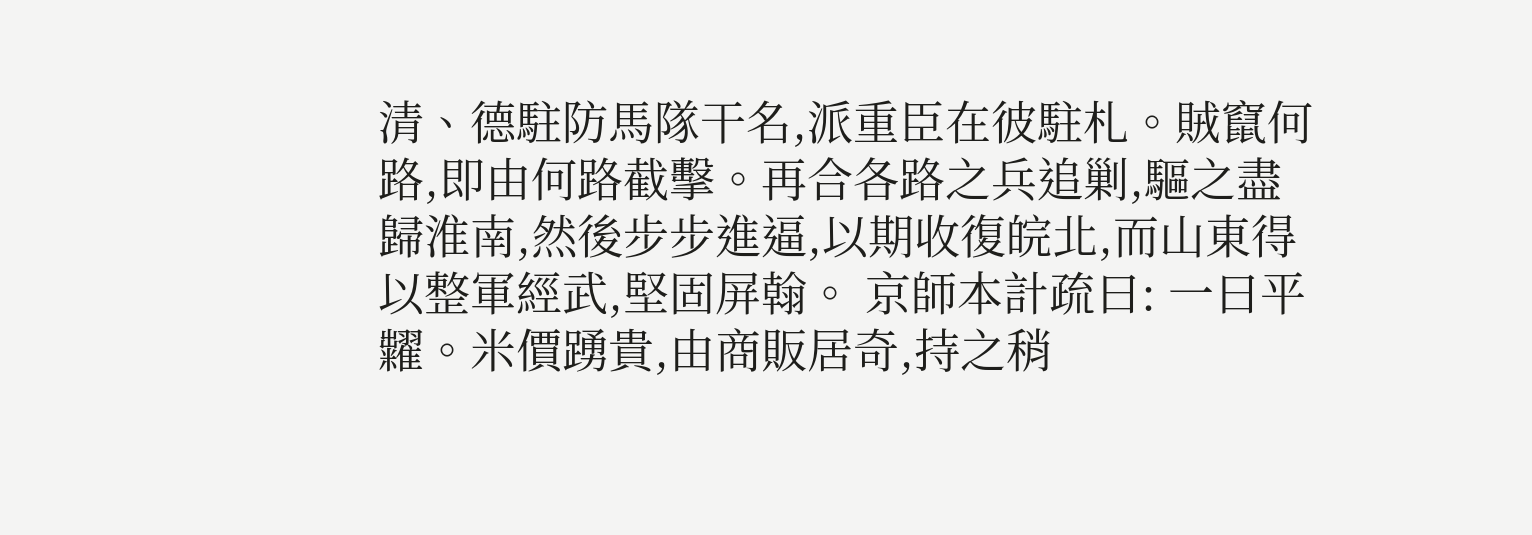清、德駐防馬隊干名,派重臣在彼駐札。賊竄何路,即由何路截擊。再合各路之兵追剿,驅之盡歸淮南,然後步步進逼,以期收復皖北,而山東得以整軍經武,堅固屏翰。 京師本計疏曰: 一曰平糶。米價踴貴,由商販居奇,持之稍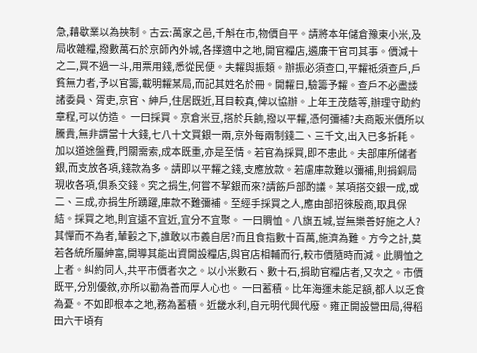急,藉歇業以為挾制。古云:萬家之邑,千斛在市,物價自平。請將本年儲倉豫東小米,及局收雜糧,撥數萬石於京師內外城,各擇適中之地,開官糧店,遴廉干官司其事。價減十之二,買不過一斗,用票用錢,悉從民便。夫糶與振類。辦振必須查口,平糶祗須查戶,戶貧無力者,予以官籌,載明糶某局,而記其姓名於冊。開糶日,驗籌予糶。查戶不必盡諉諸委員、胥吏,京官、紳戶,住居既近,耳目較真,俾以協辦。上年王茂蔭等,辦理守助約章程,可以仿造。 一曰採買。京倉米豆,搭於兵餉,撥以平糶,憑何彌補?夫商販米價所以騰貴,無非謂當十大錢,七八十文買銀一兩,京外每兩制錢二、三千文,出入已多折耗。加以道途盤費,門關需索,成本既重,亦是至情。若官為採買,即不患此。夫部庫所儲者銀,而支放各項,錢款為多。請即以平糶之錢,支應放款。若慮庫款難以彌補,則捐銅局現收各項,俱系交錢。究之捐生,何嘗不挈銀而來?請飭戶部酌議。某項搭交銀一成,或二、三成,亦捐生所踴躍,庫款不難彌補。至經手採買之人,應由部招徠殷商,取具保結。採買之地,則宜遠不宜近,宜分不宜聚。 一曰賙恤。八旗五城,豈無樂善好施之人?其憚而不為者,輦轂之下,誰敢以市義自居?而且食指數十百萬,施濟為難。方今之計,莫若各統所屬紳富,開導其能出資開設糧店,與官店相輔而行,較市價隨時而減。此賙恤之上者。糾約同人,共平市價者次之。以小米數石、數十石,捐助官糧店者,又次之。市價既平,分別優敘,亦所以勸為善而厚人心也。 一曰蓄積。比年海運未能足額,都人以乏食為憂。不如即根本之地,務為蓄積。近畿水利,自元明代興代廢。雍正開設營田局,得稻田六干頃有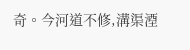奇。今河道不修,溝渠湮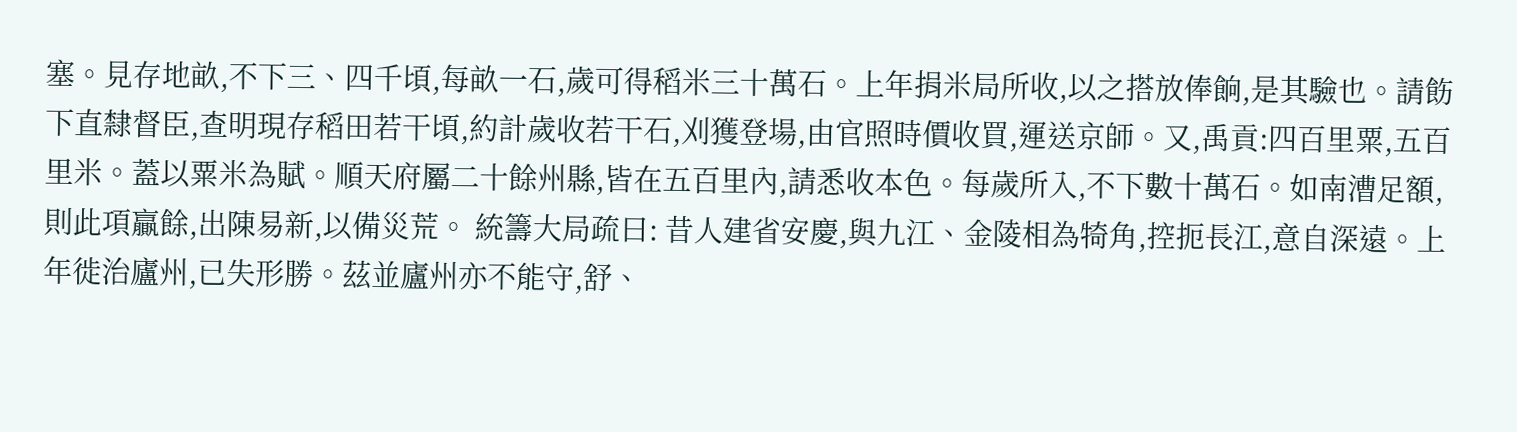塞。見存地畝,不下三、四千頃,每畝一石,歲可得稻米三十萬石。上年捐米局所收,以之搭放俸餉,是其驗也。請飭下直隸督臣,查明現存稻田若干頃,約計歲收若干石,刈獲登場,由官照時價收買,運送京師。又,禹貢:四百里粟,五百里米。蓋以粟米為賦。順天府屬二十餘州縣,皆在五百里內,請悉收本色。每歲所入,不下數十萬石。如南漕足額,則此項贏餘,出陳易新,以備災荒。 統籌大局疏曰: 昔人建省安慶,與九江、金陵相為犄角,控扼長江,意自深遠。上年徙治廬州,已失形勝。茲並廬州亦不能守,舒、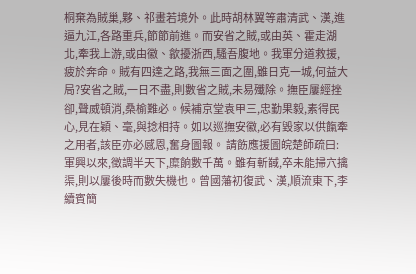桐棄為賊巢,夥、祁畫若境外。此時胡林翼等肅清武、漢,進逼九江,各路重兵,節節前進。而安省之賊,或由英、霍走湖北,牽我上游,或由徽、歙擾浙西,騷吾腹地。我軍分道救援,疲於奔命。賊有四達之路,我無三面之圍,雖日克一城,何益大局?安省之賊,一日不盡,則數省之賊,未易殲除。撫臣屢經挫卻,聲威頓消,桑榆難必。候補京堂袁甲三,忠勤果毅,素得民心,見在穎、毫,與捻相持。如以巡撫安徽,必有毀家以供餼牽之用者,該臣亦必感恩,奮身圖報。 請飭應援圖皖楚師疏曰: 軍興以來,徵調半天下,糜餉數千萬。雖有斬馘,卒未能掃穴擒渠,則以屢後時而數失機也。曾國藩初復武、漢,順流東下,李續賓簡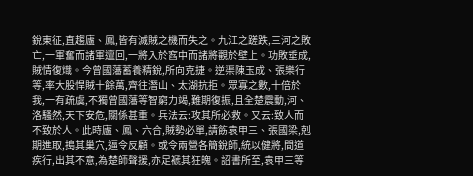銳東征,直趨廬、鳳,皆有滅賊之機而失之。九江之蹉跌,三河之敗亡,一軍奮而諸軍邅回,一將入於窞中而諸將觀於壁上。功敗垂成,賊情復熾。今曾國藩蓄養精銳,所向克捷。逆渠陳玉成、張樂行等,率大股悍賊十餘萬,齊往潛山、太湖抗拒。眾寡之數,十倍於我,一有疏虞,不獨曾國藩等智窮力竭,難期復振,且全楚震動,河、洛騷然,天下安危,關係甚重。兵法云:攻其所必救。又云:致人而不致於人。此時廬、鳳、六合,賊勢必單,請飭袁甲三、張國梁,剋期進取,搗其巢穴,逼令反顧。或令兩營各簡銳師,統以健將,間道疾行,出其不意,為楚師聲援,亦足褫其狂魄。詔書所至,袁甲三等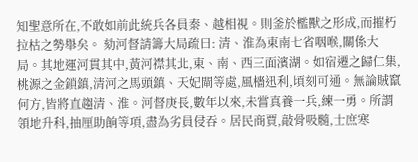知聖意所在,不敢如前此統兵各員秦、越相視。則釜於檻獸之形成,而摧朽拉枯之勢舉矣。 劾河督請籌大局疏曰: 清、淮為東南七省咽喉,關係大局。其地運河貫其中,黃河襟其北,東、南、西三面濱湖。如宿遷之歸仁集,桃源之金鎖鎮,清河之馬頭鎮、天妃閘等處,風檣迅利,頃刻可通。無論賊竄何方,皆將直趨清、淮。河督庚長,數年以來,未嘗真養一兵,練一勇。所謂領地升科,抽厘助餉等項,盡為劣員侵吞。居民商賈,敲骨吸髓,士庶寒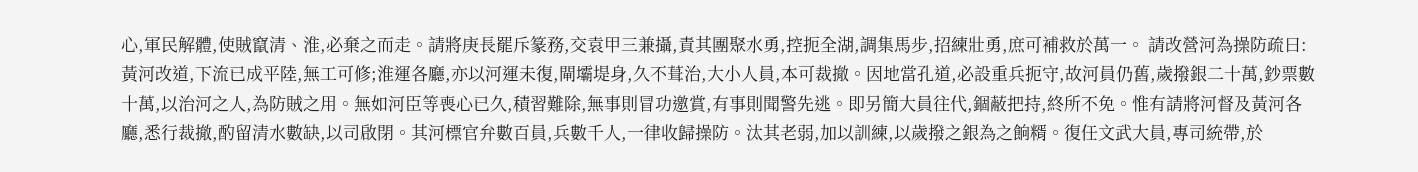心,軍民解體,使賊竄清、淮,必棄之而走。請將庚長罷斥篆務,交袁甲三兼攝,責其團聚水勇,控扼全湖,調集馬步,招練壯勇,庶可補救於萬一。 請改營河為操防疏曰: 黃河改道,下流已成平陸,無工可修;淮運各廳,亦以河運未復,閘壩堤身,久不葺治,大小人員,本可裁撤。因地當孔道,必設重兵扼守,故河員仍舊,歲撥銀二十萬,鈔票數十萬,以治河之人,為防賊之用。無如河臣等喪心已久,積習難除,無事則冒功邀賞,有事則聞警先逃。即另簡大員往代,錮蔽把持,終所不免。惟有請將河督及黃河各廳,悉行裁撤,酌留清水數缺,以司啟閉。其河標官弁數百員,兵數千人,一律收歸操防。汰其老弱,加以訓練,以歲撥之銀為之餉糈。復任文武大員,專司統帶,於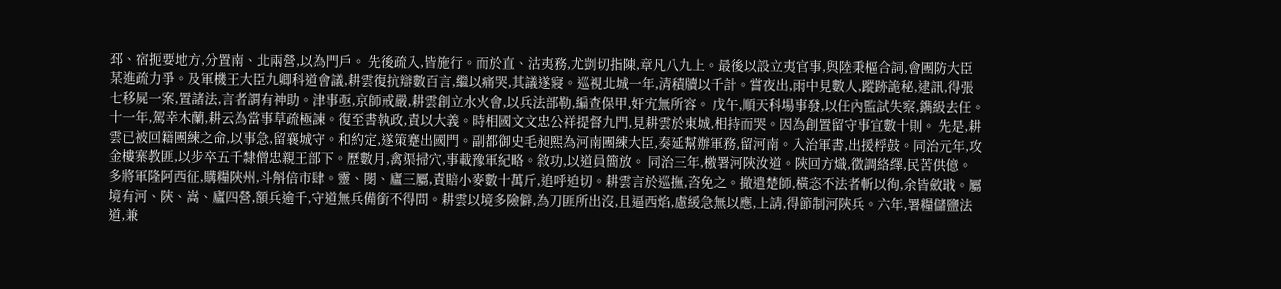邳、宿扼要地方,分置南、北兩營,以為門戶。 先後疏入,皆施行。而於直、沽夷務,尤剴切指陳,章凡八九上。最後以設立夷官事,與陸秉樞合詞,會團防大臣某進疏力爭。及軍機王大臣九卿科道會議,耕雲復抗辯數百言,繼以痛哭,其議遂寢。巡視北城一年,清積牘以千計。嘗夜出,雨中見數人,蹤跡詭秘,逮訊,得張七移屍一案,置諸法,言者謂有神助。津事亟,京師戒嚴,耕雲創立水火會,以兵法部勒,編查保甲,奸宄無所容。 戊午,順天科場事發,以任內監試失察,鐫級去任。十一年,駕幸木蘭,耕云為當事草疏極諫。復至書執政,責以大義。時相國文文忠公祥提督九門,見耕雲於東城,相持而哭。因為創置留守事宜數十則。 先是,耕雲已被回籍團練之命,以事急,留襄城守。和約定,遂策蹇出國門。副都御史毛昶熙為河南團練大臣,奏延幫辦軍務,留河南。入治軍書,出援桴鼓。同治元年,攻金樓寨教匪,以步卒五千隸僧忠親王部下。歷數月,禽渠掃穴,事載豫軍紀略。敘功,以道員簡放。 同治三年,檄署河陝汝道。陝回方熾,徵調絡繹,民苦供億。多將軍隆阿西征,購糧陝州,斗斛倍市肆。靈、閿、廬三屬,責賠小麥數十萬斤,追呼迫切。耕雲言於巡撫,咨免之。撤遣楚師,橫恣不法者斬以徇,余皆斂戢。屬境有河、陝、嵩、廬四營,額兵逾千,守道無兵備銜不得問。耕雲以境多險僻,為刀匪所出沒,且逼西焰,慮緩急無以應,上請,得節制河陝兵。六年,署糧儲鹽法道,兼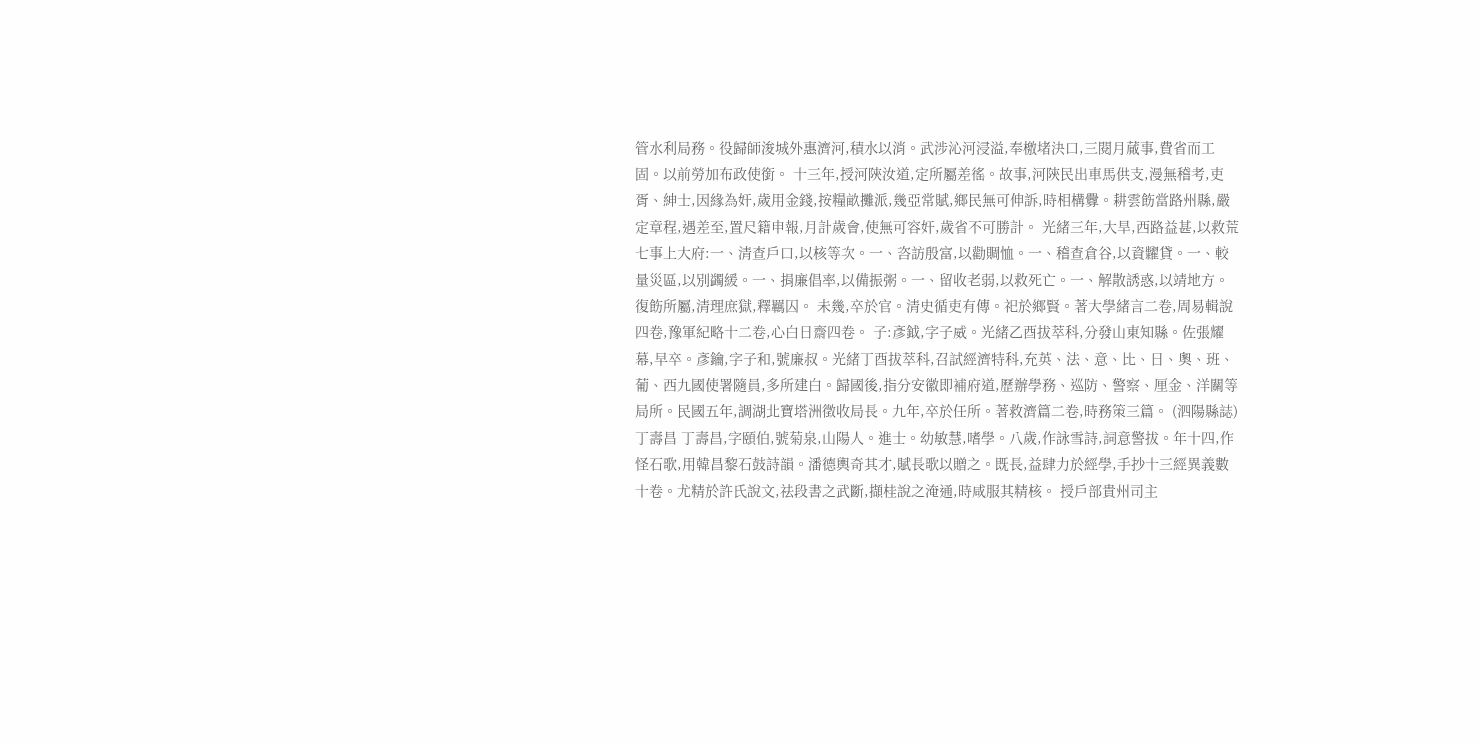管水利局務。役歸師浚城外惠濟河,積水以消。武涉沁河浸溢,奉檄堵決口,三閱月蕆事,費省而工固。以前勞加布政使銜。 十三年,授河陝汝道,定所屬差徭。故事,河陝民出車馬供支,漫無稽考,吏胥、紳士,因緣為奸,歲用金錢,按糧畝攤派,幾亞常賦,鄉民無可伸訴,時相構釁。耕雲飭當路州縣,嚴定章程,遇差至,置尺籍申報,月計歲會,使無可容奸,歲省不可勝計。 光緒三年,大旱,西路益甚,以救荒七事上大府:一、清查戶口,以核等次。一、咨訪殷富,以勸賙恤。一、稽查倉谷,以資糶貸。一、較量災區,以別蠲緩。一、捐廉倡率,以備振粥。一、留收老弱,以救死亡。一、解散誘惑,以靖地方。復飭所屬,清理庶獄,釋羈囚。 未幾,卒於官。清史循吏有傳。祀於鄉賢。著大學緒言二卷,周易輯說四卷,豫軍紀略十二卷,心白日齋四卷。 子:彥鉞,字子威。光緒乙酉拔萃科,分發山東知縣。佐張耀幕,早卒。彥鑰,字子和,號廉叔。光緒丁酉拔萃科,召試經濟特科,充英、法、意、比、日、奧、班、葡、西九國使署隨員,多所建白。歸國後,指分安徽即補府道,歷辦學務、巡防、警察、厘金、洋關等局所。民國五年,調湖北寶塔洲徵收局長。九年,卒於任所。著救濟篇二卷,時務策三篇。 (泗陽縣誌) 丁壽昌 丁壽昌,字頤伯,號菊泉,山陽人。進士。幼敏慧,嗜學。八歲,作詠雪詩,詞意警拔。年十四,作怪石歌,用韓昌黎石鼓詩韻。潘德輿奇其才,賦長歌以贈之。既長,益肆力於經學,手抄十三經異義數十卷。尤精於許氏說文,祛段書之武斷,擷桂說之淹通,時咸服其精核。 授戶部貴州司主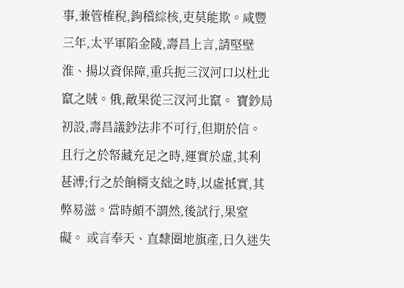事,兼管榷稅,鉤稽綜核,吏莫能欺。咸豐三年,太平軍陷金陵,壽昌上言,請堅壁淮、揚以資保障,重兵扼三汊河口以杜北竄之賊。俄,敵果從三汊河北竄。 寶鈔局初設,壽昌議鈔法非不可行,但期於信。且行之於帑藏充足之時,運實於虛,其利甚溥;行之於餉糈支絀之時,以虛抵實,其弊易滋。當時頗不謂然,後試行,果窒礙。 或言奉天、直隸圈地旗產,日久迷失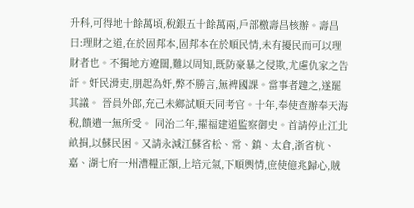升科,可得地十餘萬頃,稅銀五十餘萬兩,戶部檄壽昌核辦。壽昌曰:理財之道,在於固邦本,固邦本在於順民情,未有擾民而可以理財者也。不獨地方遼闊,難以周知,既防豪暴之侵欺,尤慮仇家之告訐。奸民滑吏,朋起為奸,弊不勝言,無裨國課。當事者韙之,遂罷其議。 晉員外郎,充己未鄉試順天同考官。十年,奉使查辦奉天海稅,饋遺一無所受。 同治二年,擢福建道監察御史。首請停止江北畝捐,以蘇民困。又請永減江蘇省松、常、鎮、太倉,浙省杭、嘉、湖七府一州漕糧正額,上培元氣,下順輿情,庶使億兆歸心,賊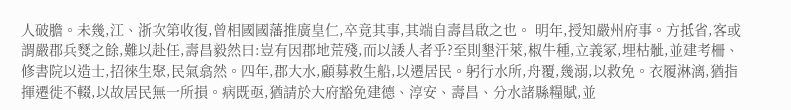人破膽。未幾,江、浙次第收復,曾相國國藩推廣皇仁,卒竟其事,其端自壽昌啟之也。 明年,授知嚴州府事。方抵省,客或謂嚴郡兵燹之餘,難以赴任,壽昌毅然曰:豈有因郡地荒殘,而以諉人者乎?至則墾汗萊,椒牛種,立義冢,埋枯骴,並建考柵、修書院以造士,招徠生聚,民氣翕然。四年,郡大水,顧募救生船,以遷居民。躬行水所,舟覆,幾溺,以救免。衣履淋漓,猶指揮遷徙不輟,以故居民無一所損。病既亟,猶請於大府豁免建德、淳安、壽昌、分水諸縣糧賦,並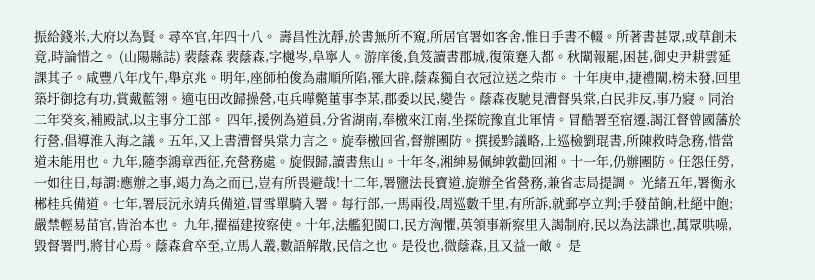振給錢米,大府以為賢。尋卒官,年四十八。 壽昌性沈靜,於書無所不窺,所居官署如客舍,惟日手書不輟。所著書甚眾,或草創未竟,時論惜之。 (山陽縣誌) 裴蔭森 裴蔭森,字樾岑,阜寧人。游庠後,負笈讀書郡城,復策蹇入都。秋闈報罷,困甚,御史尹耕雲延課其子。咸豐八年戊午,舉京兆。明年,座師柏俊為肅順所陷,罹大辟,蔭森獨自衣冠泣送之柴市。 十年庚申,捷禮闈,榜未發,回里築圩御捻有功,賞戴藍翎。適屯田改歸操營,屯兵嘩斃董事李某,郡委以民,變告。蔭森夜馳見漕督吳棠,白民非反,事乃寢。同治二年癸亥,補殿試,以主事分工部。 四年,援例為道員,分省湖南,奉檄來江南,坐探皖豫直北軍情。冒酷署至宿遷,謁江督曾國藩於行營,倡導淮入海之議。五年,又上書漕督吳棠力言之。旋奉檄回省,督辦團防。撰援黔議略,上巡檢劉琨書,所陳救時急務,惜當道未能用也。九年,隨李鴻章西征,充營務處。旋假歸,讀書焦山。十年冬,湘紳易佩紳敦勸回湘。十一年,仍辦團防。任怨任勞,一如往日,每謂:應辦之事,竭力為之而已,豈有所畏避哉!十二年,署鹽法長寶道,旋辦全省營務,兼省志局提調。 光緒五年,署衡永郴桂兵備道。七年,署辰沅永靖兵備道,冒雪單騎入署。每行部,一馬兩役,周巡數千里,有所訴,就郵亭立判;手發苗餉,杜絕中飽;嚴禁輕易苗官,皆治本也。 九年,擢福建按察使。十年,法艦犯閩口,民方洶懼,英領事新察里入謁制府,民以為法諜也,萬眾哄噪,毀督署門,將甘心焉。蔭森倉卒至,立馬人叢,數語解散,民信之也。是役也,微蔭森,且又益一敵。 是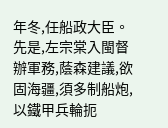年冬,任船政大臣。先是,左宗棠入閩督辦軍務,蔭森建議,欲固海疆,須多制船炮,以鐵甲兵輪扼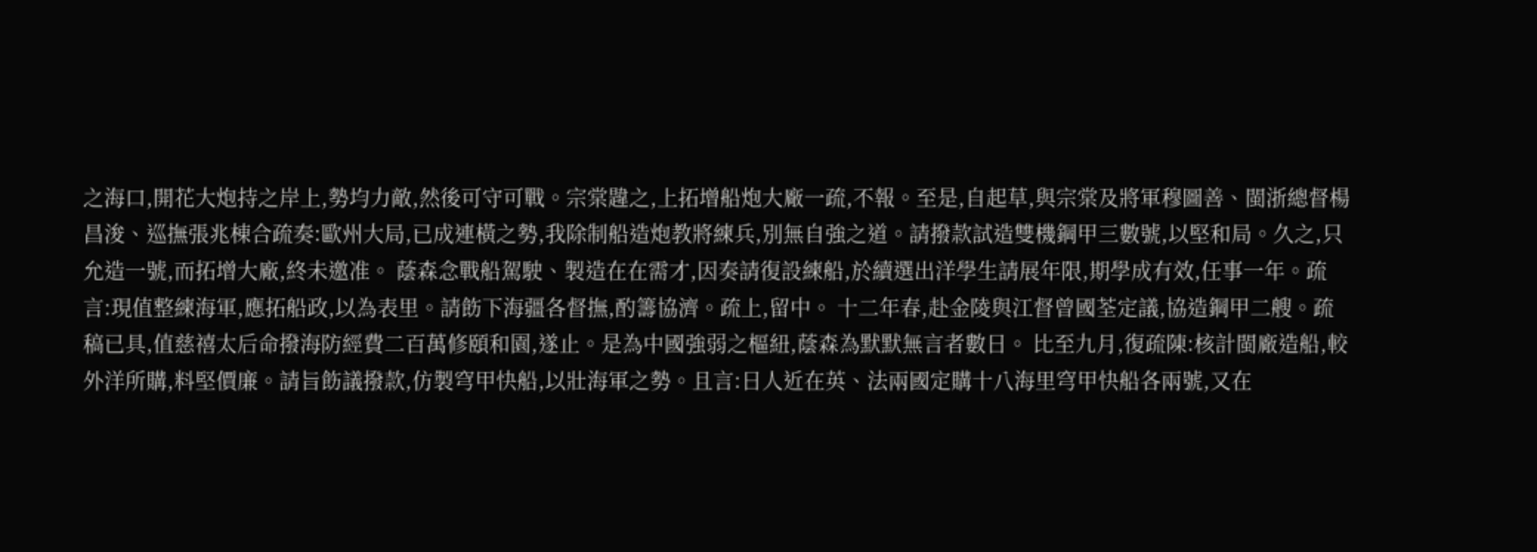之海口,開花大炮持之岸上,勢均力敵,然後可守可戰。宗棠韙之,上拓增船炮大廠一疏,不報。至是,自起草,與宗棠及將軍穆圖善、閩浙總督楊昌浚、巡撫張兆棟合疏奏:歐州大局,已成連橫之勢,我除制船造炮教將練兵,別無自強之道。請撥款試造雙機鋼甲三數號,以堅和局。久之,只允造一號,而拓增大廠,終未邀准。 蔭森念戰船駕駛、製造在在需才,因奏請復設練船,於續選出洋學生請展年限,期學成有效,任事一年。疏言:現值整練海軍,應拓船政,以為表里。請飭下海疆各督撫,酌籌協濟。疏上,留中。 十二年春,赴金陵與江督曾國荃定議,協造鋼甲二艘。疏稿已具,值慈禧太后命撥海防經費二百萬修頤和園,遂止。是為中國強弱之樞紐,蔭森為默默無言者數日。 比至九月,復疏陳:核計閩廠造船,較外洋所購,料堅價廉。請旨飭議撥款,仿製穹甲快船,以壯海軍之勢。且言:日人近在英、法兩國定購十八海里穹甲快船各兩號,又在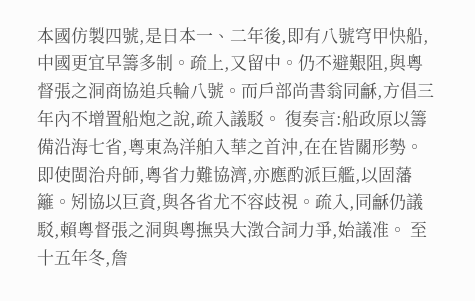本國仿製四號,是日本一、二年後,即有八號穹甲快船,中國更宜早籌多制。疏上,又留中。仍不避艱阻,與粵督張之洞商協追兵輪八號。而戶部尚書翁同龢,方倡三年內不增置船炮之說,疏入議駁。 復奏言:船政原以籌備沿海七省,粵東為洋舶入華之首沖,在在皆關形勢。即使閩治舟師,粵省力難協濟,亦應酌派巨艦,以固藩籬。矧協以巨資,與各省尤不容歧視。疏入,同龢仍議駁,賴粵督張之洞與粵撫吳大澂合詞力爭,始議准。 至十五年冬,詹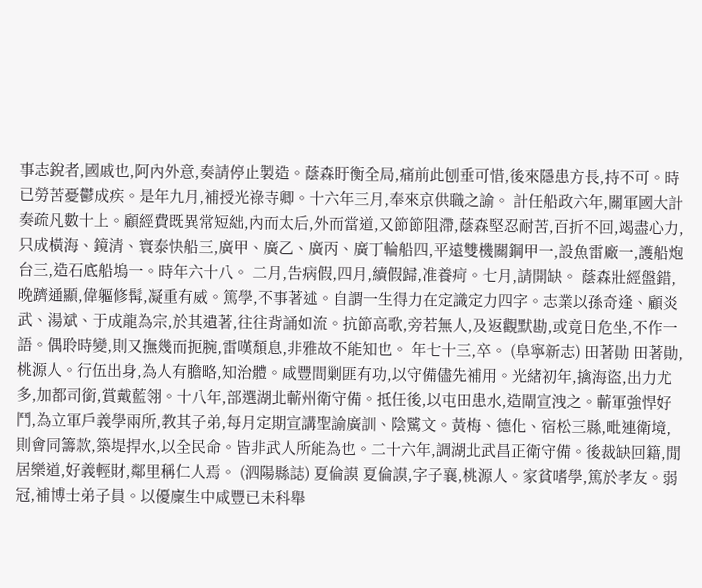事志銳者,國戚也,阿內外意,奏請停止製造。蔭森盱衡全局,痛前此刨垂可惜,後來隱患方長,持不可。時已勞苦憂鬱成疾。是年九月,補授光祿寺卿。十六年三月,奉來京供職之諭。 計任船政六年,關軍國大計奏疏凡數十上。顧經費既異常短絀,內而太后,外而當道,又節節阻滯,蔭森堅忍耐苦,百折不回,竭盡心力,只成橫海、鏡清、寰泰快船三,廣甲、廣乙、廣丙、廣丁輪船四,平遠雙機關鋼甲一,設魚雷廠一,護船炮台三,造石底船塢一。時年六十八。 二月,告病假,四月,續假歸,准養疴。七月,請開缺。 蔭森壯經盤錯,晚躋通顯,偉軀修髯,凝重有威。篤學,不事著述。自謂一生得力在定識定力四字。志業以孫奇逢、顧炎武、湯斌、于成龍為宗,於其遺著,往往背誦如流。抗節高歌,旁若無人,及返觀默勘,或竟日危坐,不作一語。偶聆時變,則又撫幾而扼腕,雷嘆頹息,非雅故不能知也。 年七十三,卒。 (阜寧新志) 田著勛 田著勛,桃源人。行伍出身,為人有膽略,知治體。咸豐間剿匪有功,以守備儘先補用。光緒初年,擒海盜,出力尤多,加都司銜,賞戴藍翎。十八年,部選湖北蘄州衛守備。抵任後,以屯田患水,造閘宣洩之。蘄軍強悍好鬥,為立軍戶義學兩所,教其子弟,每月定期宣講聖諭廣訓、陰騭文。黃梅、德化、宿松三縣,毗連衛境,則會同籌款,築堤捍水,以全民命。皆非武人所能為也。二十六年,調湖北武昌正衛守備。後裁缺回籍,閒居樂道,好義輕財,鄰里稱仁人焉。 (泗陽縣誌) 夏倫謨 夏倫謨,字子襄,桃源人。家貧嗜學,篤於孝友。弱冠,補博士弟子員。以優廩生中咸豐已未科舉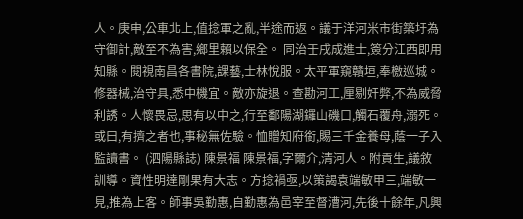人。庚申,公車北上,值捻軍之亂,半途而返。議于洋河米市街築圩為守御計,敵至不為害,鄉里賴以保全。 同治壬戌成進士,簽分江西即用知縣。閱視南昌各書院,課藝,士林悅服。太平軍窺贛垣,奉檄巡城。修器械,治守具,悉中機宜。敵亦旋退。查勘河工,厘剔奸弊,不為威脅利誘。人懷畏忌,思有以中之,行至鄱陽湖鑼山磯口,觸石覆舟,溺死。或曰,有擠之者也,事秘無佐驗。恤贈知府銜,賜三千金養母,蔭一子入監讀書。 (泗陽縣誌) 陳景福 陳景福,字爾介,清河人。附貢生,議敘訓導。資性明達剛果有大志。方捻禍亟,以策謁袁端敏甲三,端敏一見,推為上客。師事吳勤惠,自勤惠為邑宰至督漕河,先後十餘年,凡興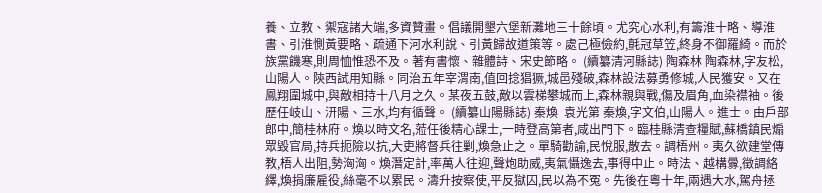養、立教、禦寇諸大端,多資贊畫。倡議開墾六堡新灘地三十餘頃。尤究心水利,有籌淮十略、導淮書、引淮惻黃要略、疏通下河水利說、引黃歸故道策等。處己極儉約,氈冠草笠,終身不御羅綺。而於族黨饑寒,則周恤惟恐不及。著有書懷、雜體詩、宋史節略。 (續纂清河縣誌) 陶森林 陶森林,字友松,山陽人。陝西試用知縣。同治五年宰渭南,值回捻猖獗,城邑殘破,森林設法募勇修城,人民獲安。又在鳳翔圍城中,與敵相持十八月之久。某夜五鼓,敵以雲梯攀城而上,森林親與戰,傷及眉角,血染襟袖。後歷任岐山、汧陽、三水,均有循聲。 (續纂山陽縣誌) 秦煥  袁光第 秦煥,字文伯,山陽人。進士。由戶部郎中,簡桂林府。煥以時文名,蒞任後精心課士,一時登高第者,咸出門下。臨桂縣清查糧賦,蘇橋鎮民煽眾毀官局,持兵扼險以抗,大吏將督兵往剿,煥急止之。單騎勸諭,民悅服,散去。調梧州。夷久欲建堂傳教,梧人出阻,勢洶洶。煥潛定計,率萬人往迎,聲炮助威,夷氣懾逸去,事得中止。時法、越構釁,徵調絡繹,煥捐廉雇役,絲毫不以累民。濤升按察使,平反獄囚,民以為不冤。先後在粵十年,兩遇大水,駕舟拯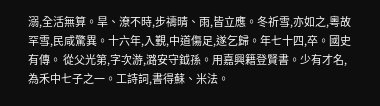溺,全活無算。旱、潦不時,步禱晴、雨,皆立應。冬祈雪,亦如之,粵故罕雪,民咸驚異。十六年,入覲,中道傷足,遂乞歸。年七十四,卒。國史有傳。 從父光第,字次游,潞安守鉞孫。用嘉興籍登賢書。少有才名,為禾中七子之一。工詩詞,書得蘇、米法。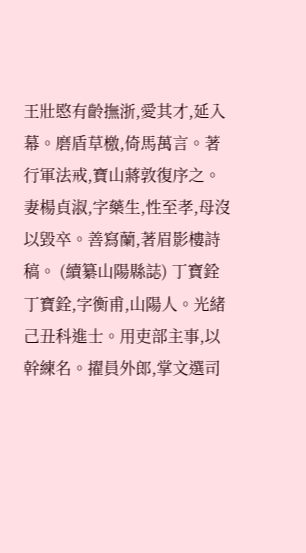王壯愍有齡撫浙,愛其才,延入幕。磨盾草檄,倚馬萬言。著行軍法戒,寶山蔣敦復序之。妻楊貞淑,字藥生,性至孝,母沒以毀卒。善寫蘭,著眉影樓詩稿。 (續纂山陽縣誌) 丁寶銓 丁寶銓,字衡甫,山陽人。光緒己丑科進士。用吏部主事,以幹練名。擢員外郎,掌文選司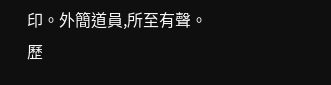印。外簡道員,所至有聲。歷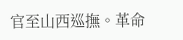官至山西巡撫。革命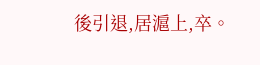後引退,居滬上,卒。